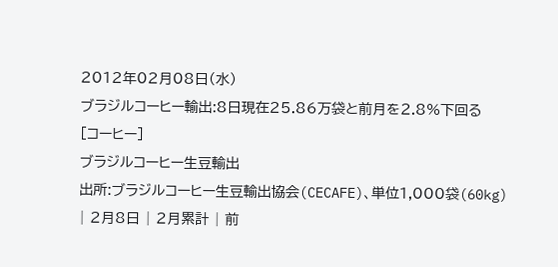2012年02月08日(水)
ブラジルコーヒー輸出:8日現在25.86万袋と前月を2.8%下回る
[コーヒー]
ブラジルコーヒー生豆輸出
出所:ブラジルコーヒー生豆輸出協会(CECAFE)、単位1,000袋(60kg)
| 2月8日 | 2月累計 | 前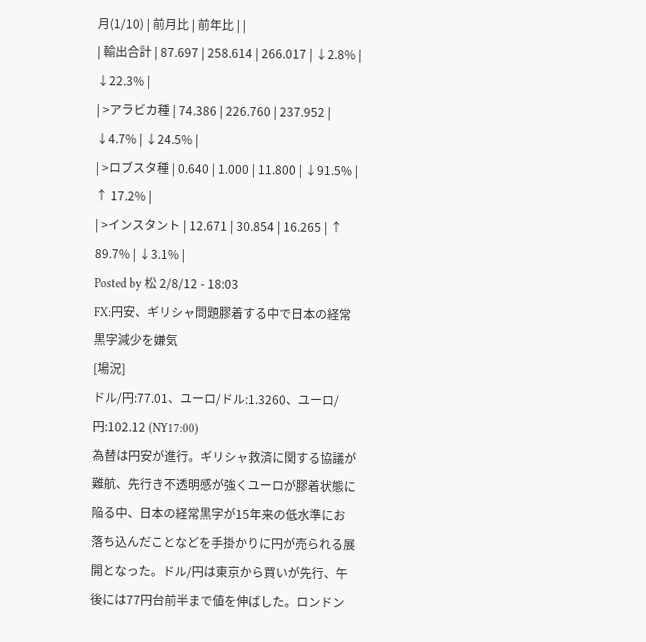月(1/10) | 前月比 | 前年比 | |
| 輸出合計 | 87.697 | 258.614 | 266.017 | ↓2.8% | ↓22.3% |
| >アラビカ種 | 74.386 | 226.760 | 237.952 | ↓4.7% | ↓24.5% |
| >ロブスタ種 | 0.640 | 1.000 | 11.800 | ↓91.5% | ↑ 17.2% |
| >インスタント | 12.671 | 30.854 | 16.265 | ↑ 89.7% | ↓3.1% |
Posted by 松 2/8/12 - 18:03
FX:円安、ギリシャ問題膠着する中で日本の経常黒字減少を嫌気
[場況]
ドル/円:77.01、ユーロ/ドル:1.3260、ユーロ/円:102.12 (NY17:00)
為替は円安が進行。ギリシャ救済に関する協議が難航、先行き不透明感が強くユーロが膠着状態に陥る中、日本の経常黒字が15年来の低水準にお落ち込んだことなどを手掛かりに円が売られる展開となった。ドル/円は東京から買いが先行、午後には77円台前半まで値を伸ばした。ロンドン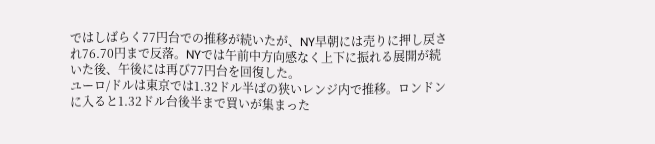ではしばらく77円台での推移が続いたが、NY早朝には売りに押し戻され76.70円まで反落。NYでは午前中方向感なく上下に振れる展開が続いた後、午後には再び77円台を回復した。
ユーロ/ドルは東京では1.32ドル半ばの狭いレンジ内で推移。ロンドンに入ると1.32ドル台後半まで買いが集まった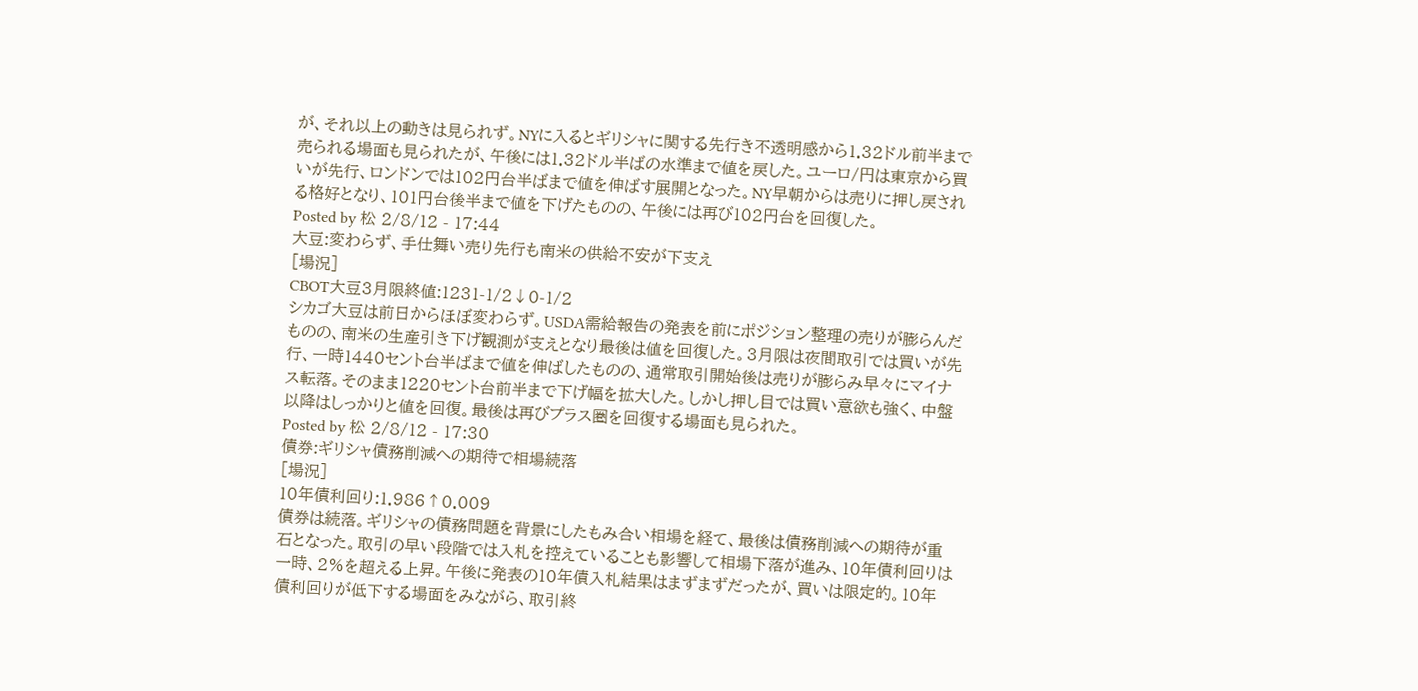が、それ以上の動きは見られず。NYに入るとギリシャに関する先行き不透明感から1.32ドル前半まで売られる場面も見られたが、午後には1.32ドル半ばの水準まで値を戻した。ユーロ/円は東京から買いが先行、ロンドンでは102円台半ばまで値を伸ばす展開となった。NY早朝からは売りに押し戻される格好となり、101円台後半まで値を下げたものの、午後には再び102円台を回復した。
Posted by 松 2/8/12 - 17:44
大豆:変わらず、手仕舞い売り先行も南米の供給不安が下支え
[場況]
CBOT大豆3月限終値:1231-1/2↓0-1/2
シカゴ大豆は前日からほぼ変わらず。USDA需給報告の発表を前にポジション整理の売りが膨らんだものの、南米の生産引き下げ観測が支えとなり最後は値を回復した。3月限は夜間取引では買いが先行、一時1440セント台半ばまで値を伸ばしたものの、通常取引開始後は売りが膨らみ早々にマイナス転落。そのまま1220セント台前半まで下げ幅を拡大した。しかし押し目では買い意欲も強く、中盤以降はしっかりと値を回復。最後は再びプラス圏を回復する場面も見られた。
Posted by 松 2/8/12 - 17:30
債券:ギリシャ債務削減への期待で相場続落
[場況]
10年債利回り:1.986↑0.009
債券は続落。ギリシャの債務問題を背景にしたもみ合い相場を経て、最後は債務削減への期待が重石となった。取引の早い段階では入札を控えていることも影響して相場下落が進み、10年債利回りは一時、2%を超える上昇。午後に発表の10年債入札結果はまずまずだったが、買いは限定的。10年債利回りが低下する場面をみながら、取引終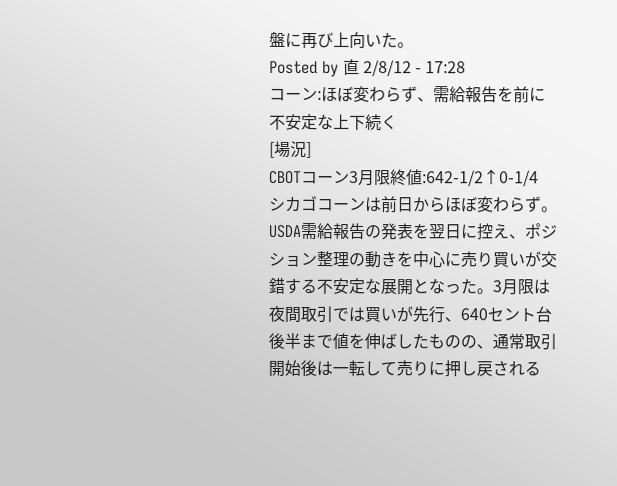盤に再び上向いた。
Posted by 直 2/8/12 - 17:28
コーン:ほぼ変わらず、需給報告を前に不安定な上下続く
[場況]
CBOTコーン3月限終値:642-1/2↑0-1/4
シカゴコーンは前日からほぼ変わらず。USDA需給報告の発表を翌日に控え、ポジション整理の動きを中心に売り買いが交錯する不安定な展開となった。3月限は夜間取引では買いが先行、640セント台後半まで値を伸ばしたものの、通常取引開始後は一転して売りに押し戻される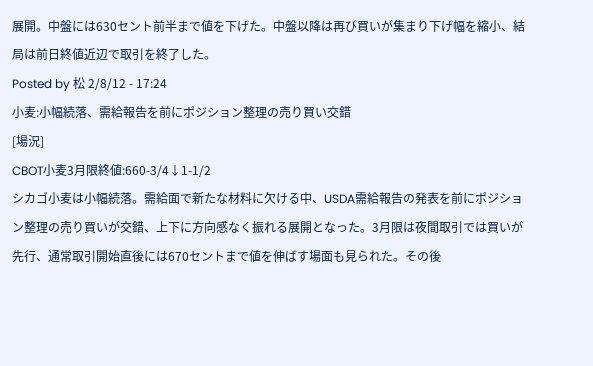展開。中盤には630セント前半まで値を下げた。中盤以降は再び買いが集まり下げ幅を縮小、結局は前日終値近辺で取引を終了した。
Posted by 松 2/8/12 - 17:24
小麦:小幅続落、需給報告を前にポジション整理の売り買い交錯
[場況]
CBOT小麦3月限終値:660-3/4↓1-1/2
シカゴ小麦は小幅続落。需給面で新たな材料に欠ける中、USDA需給報告の発表を前にポジション整理の売り買いが交錯、上下に方向感なく振れる展開となった。3月限は夜間取引では買いが先行、通常取引開始直後には670セントまで値を伸ばす場面も見られた。その後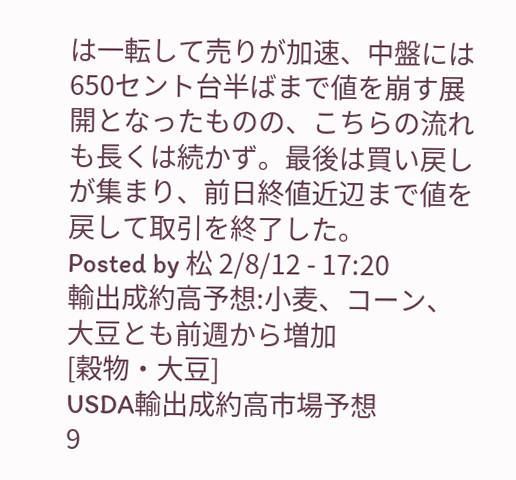は一転して売りが加速、中盤には650セント台半ばまで値を崩す展開となったものの、こちらの流れも長くは続かず。最後は買い戻しが集まり、前日終値近辺まで値を戻して取引を終了した。
Posted by 松 2/8/12 - 17:20
輸出成約高予想:小麦、コーン、大豆とも前週から増加
[穀物・大豆]
USDA輸出成約高市場予想
9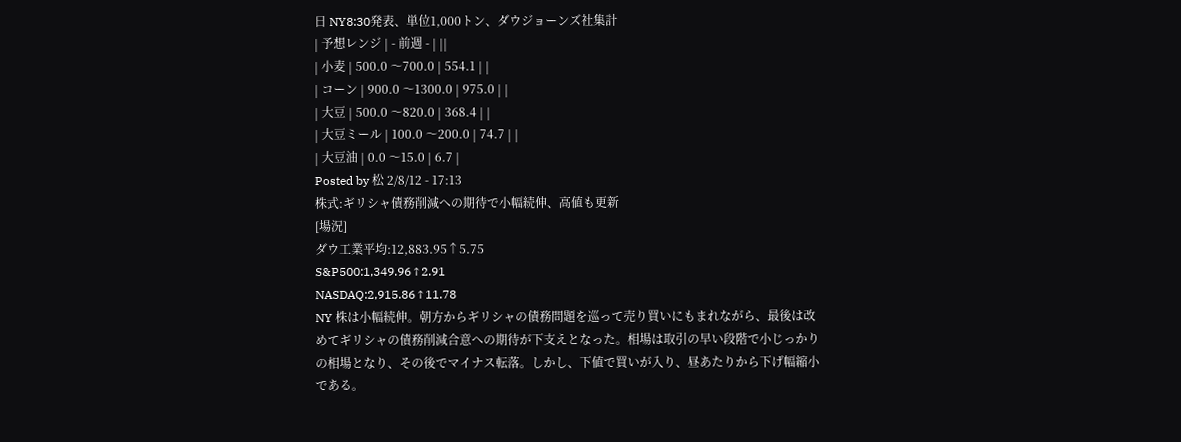日 NY8:30発表、単位1,000トン、ダウジョーンズ社集計
| 予想レンジ | - 前週 - | ||
| 小麦 | 500.0 〜700.0 | 554.1 | |
| コーン | 900.0 〜1300.0 | 975.0 | |
| 大豆 | 500.0 〜820.0 | 368.4 | |
| 大豆ミール | 100.0 〜200.0 | 74.7 | |
| 大豆油 | 0.0 〜15.0 | 6.7 |
Posted by 松 2/8/12 - 17:13
株式:ギリシャ債務削減への期待で小幅続伸、高値も更新
[場況]
ダウ工業平均:12,883.95↑5.75
S&P500:1,349.96↑2.91
NASDAQ:2,915.86↑11.78
NY 株は小幅続伸。朝方からギリシャの債務問題を巡って売り買いにもまれながら、最後は改めてギリシャの債務削減合意への期待が下支えとなった。相場は取引の早い段階で小じっかりの相場となり、その後でマイナス転落。しかし、下値で買いが入り、昼あたりから下げ幅縮小である。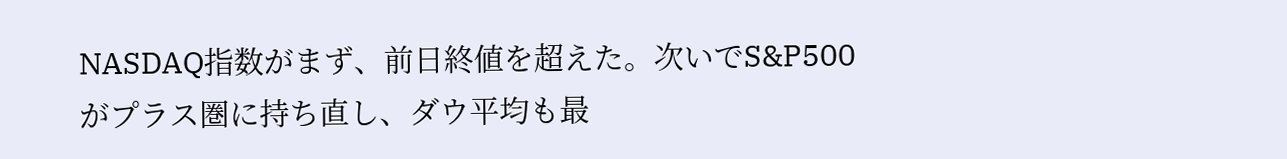NASDAQ指数がまず、前日終値を超えた。次いでS&P500がプラス圏に持ち直し、ダウ平均も最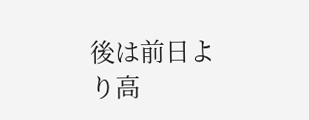後は前日より高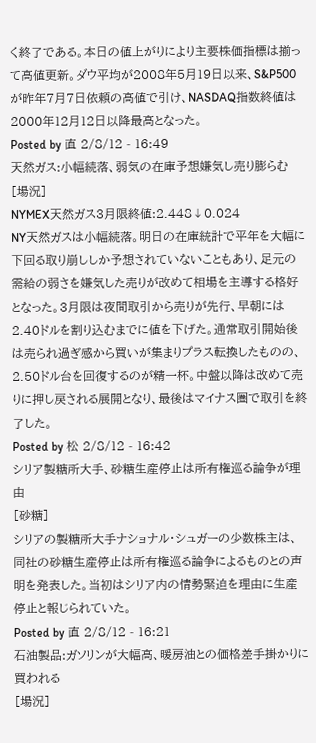く終了である。本日の値上がりにより主要株価指標は揃って高値更新。ダウ平均が2008年5月19日以来、S&P500が昨年7月7日依頼の高値で引け、NASDAQ指数終値は2000年12月12日以降最高となった。
Posted by 直 2/8/12 - 16:49
天然ガス:小幅続落、弱気の在庫予想嫌気し売り膨らむ
[場況]
NYMEX天然ガス3月限終値:2.448↓0.024
NY天然ガスは小幅続落。明日の在庫統計で平年を大幅に下回る取り崩ししか予想されていないこともあり、足元の需給の弱さを嫌気した売りが改めて相場を主導する格好となった。3月限は夜間取引から売りが先行、早朝には2.40ドルを割り込むまでに値を下げた。通常取引開始後は売られ過ぎ感から買いが集まりプラス転換したものの、2.50ドル台を回復するのが精一杯。中盤以降は改めて売りに押し戻される展開となり、最後はマイナス圏で取引を終了した。
Posted by 松 2/8/12 - 16:42
シリア製糖所大手、砂糖生産停止は所有権巡る論争が理由
[砂糖]
シリアの製糖所大手ナショナル・シュガーの少数株主は、同社の砂糖生産停止は所有権巡る論争によるものとの声明を発表した。当初はシリア内の情勢緊迫を理由に生産停止と報じられていた。
Posted by 直 2/8/12 - 16:21
石油製品:ガソリンが大幅高、暖房油との価格差手掛かりに買われる
[場況]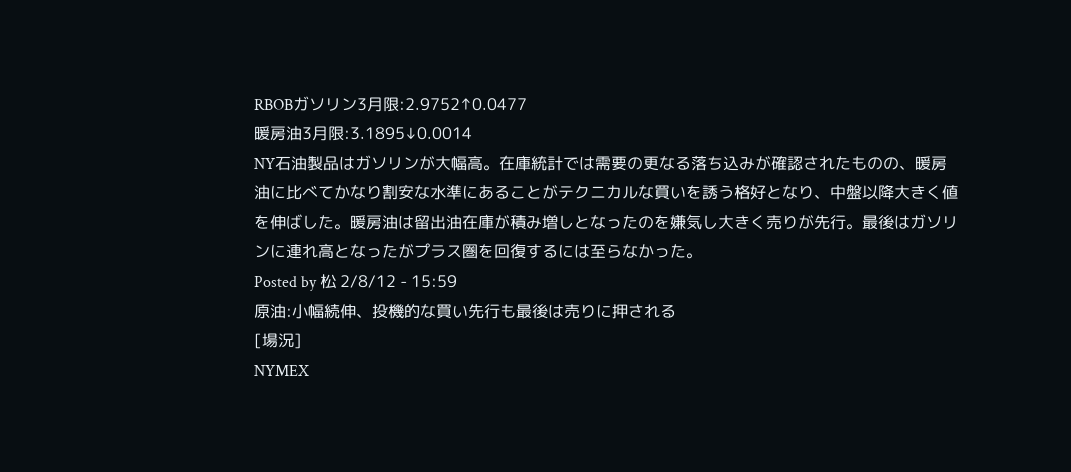RBOBガソリン3月限:2.9752↑0.0477
暖房油3月限:3.1895↓0.0014
NY石油製品はガソリンが大幅高。在庫統計では需要の更なる落ち込みが確認されたものの、暖房油に比べてかなり割安な水準にあることがテクニカルな買いを誘う格好となり、中盤以降大きく値を伸ばした。暖房油は留出油在庫が積み増しとなったのを嫌気し大きく売りが先行。最後はガソリンに連れ高となったがプラス圏を回復するには至らなかった。
Posted by 松 2/8/12 - 15:59
原油:小幅続伸、投機的な買い先行も最後は売りに押される
[場況]
NYMEX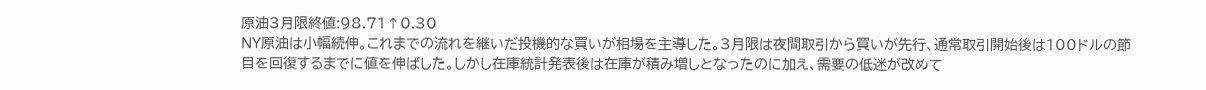原油3月限終値:98.71↑0.30
NY原油は小幅続伸。これまでの流れを継いだ投機的な買いが相場を主導した。3月限は夜間取引から買いが先行、通常取引開始後は100ドルの節目を回復するまでに値を伸ばした。しかし在庫統計発表後は在庫が積み増しとなったのに加え、需要の低迷が改めて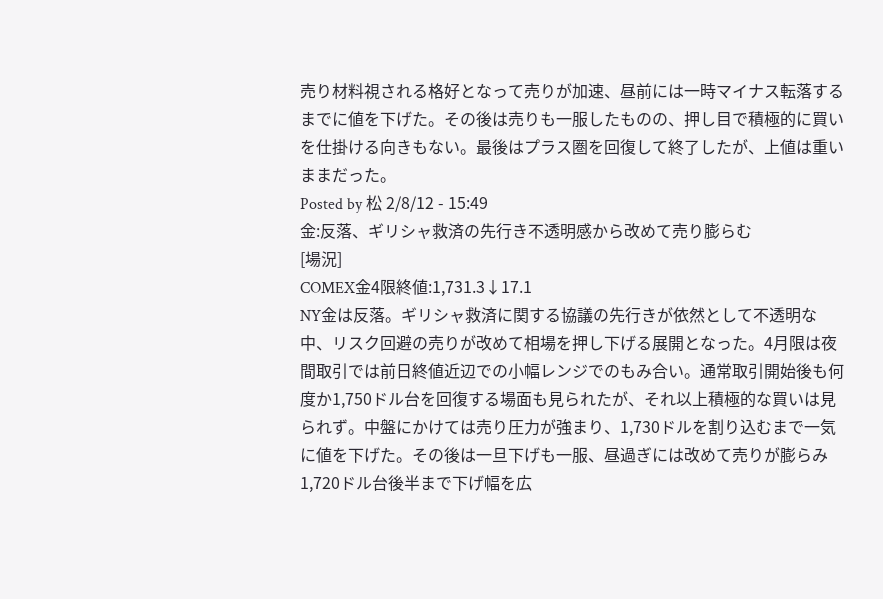売り材料視される格好となって売りが加速、昼前には一時マイナス転落するまでに値を下げた。その後は売りも一服したものの、押し目で積極的に買いを仕掛ける向きもない。最後はプラス圏を回復して終了したが、上値は重いままだった。
Posted by 松 2/8/12 - 15:49
金:反落、ギリシャ救済の先行き不透明感から改めて売り膨らむ
[場況]
COMEX金4限終値:1,731.3↓17.1
NY金は反落。ギリシャ救済に関する協議の先行きが依然として不透明な中、リスク回避の売りが改めて相場を押し下げる展開となった。4月限は夜間取引では前日終値近辺での小幅レンジでのもみ合い。通常取引開始後も何度か1,750ドル台を回復する場面も見られたが、それ以上積極的な買いは見られず。中盤にかけては売り圧力が強まり、1,730ドルを割り込むまで一気に値を下げた。その後は一旦下げも一服、昼過ぎには改めて売りが膨らみ1,720ドル台後半まで下げ幅を広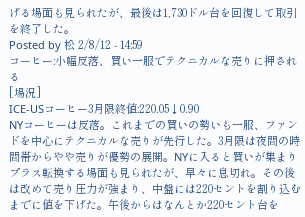げる場面も見られたが、最後は1,730ドル台を回復して取引を終了した。
Posted by 松 2/8/12 - 14:59
コーヒー:小幅反落、買い一服でテクニカルな売りに押される
[場況]
ICE-USコーヒー3月限終値:220.05↓0.90
NYコーヒーは反落。これまでの買いの勢いも一服、ファンドを中心にテクニカルな売りが先行した。3月限は夜間の時間帯からやや売りが優勢の展開。NYに入ると買いが集まりプラス転換する場面も見られたが、早々に息切れ。その後は改めて売り圧力が強まり、中盤には220セントを割り込むまでに値を下げた。午後からはなんとか220セント台を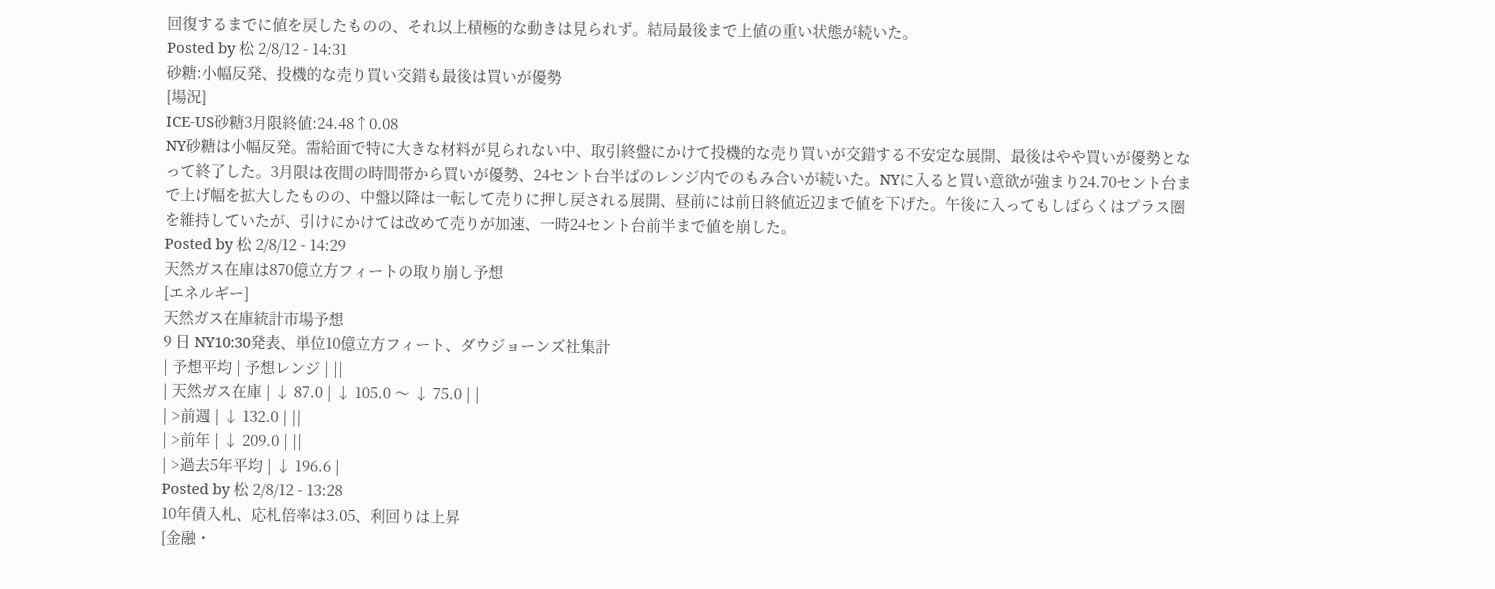回復するまでに値を戻したものの、それ以上積極的な動きは見られず。結局最後まで上値の重い状態が続いた。
Posted by 松 2/8/12 - 14:31
砂糖:小幅反発、投機的な売り買い交錯も最後は買いが優勢
[場況]
ICE-US砂糖3月限終値:24.48↑0.08
NY砂糖は小幅反発。需給面で特に大きな材料が見られない中、取引終盤にかけて投機的な売り買いが交錯する不安定な展開、最後はやや買いが優勢となって終了した。3月限は夜間の時間帯から買いが優勢、24セント台半ばのレンジ内でのもみ合いが続いた。NYに入ると買い意欲が強まり24.70セント台まで上げ幅を拡大したものの、中盤以降は一転して売りに押し戻される展開、昼前には前日終値近辺まで値を下げた。午後に入ってもしばらくはプラス圏を維持していたが、引けにかけては改めて売りが加速、一時24セント台前半まで値を崩した。
Posted by 松 2/8/12 - 14:29
天然ガス在庫は870億立方フィートの取り崩し予想
[エネルギー]
天然ガス在庫統計市場予想
9 日 NY10:30発表、単位10億立方フィート、ダウジョーンズ社集計
| 予想平均 | 予想レンジ | ||
| 天然ガス在庫 | ↓ 87.0 | ↓ 105.0 〜 ↓ 75.0 | |
| >前週 | ↓ 132.0 | ||
| >前年 | ↓ 209.0 | ||
| >過去5年平均 | ↓ 196.6 |
Posted by 松 2/8/12 - 13:28
10年債入札、応札倍率は3.05、利回りは上昇
[金融・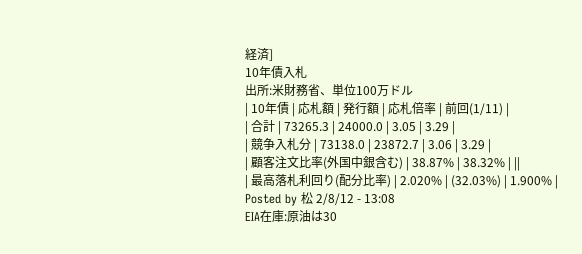経済]
10年債入札
出所:米財務省、単位100万ドル
| 10年債 | 応札額 | 発行額 | 応札倍率 | 前回(1/11) |
| 合計 | 73265.3 | 24000.0 | 3.05 | 3.29 |
| 競争入札分 | 73138.0 | 23872.7 | 3.06 | 3.29 |
| 顧客注文比率(外国中銀含む) | 38.87% | 38.32% | ||
| 最高落札利回り(配分比率) | 2.020% | (32.03%) | 1.900% |
Posted by 松 2/8/12 - 13:08
EIA在庫:原油は30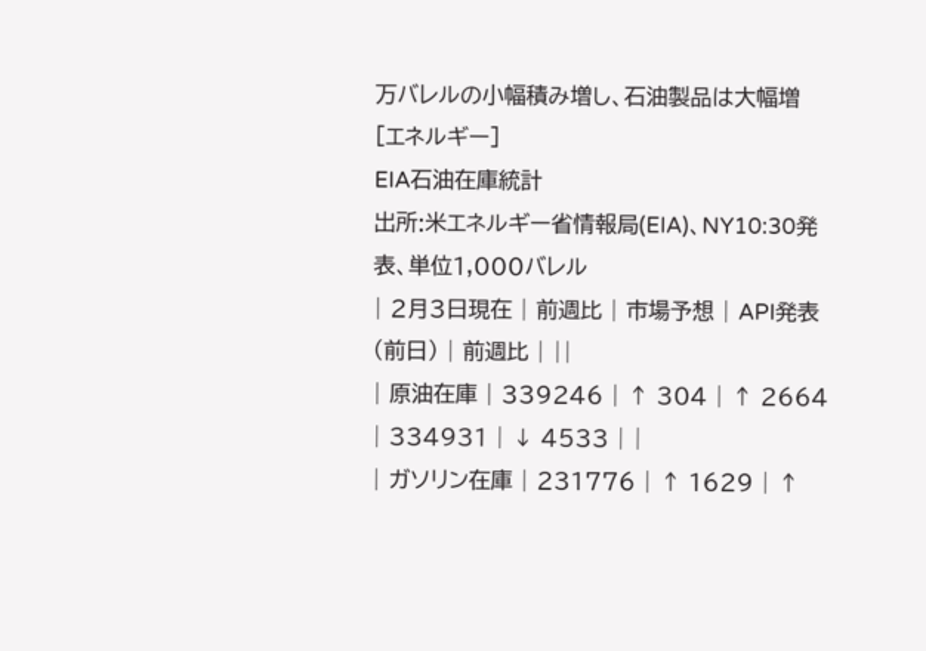万バレルの小幅積み増し、石油製品は大幅増
[エネルギー]
EIA石油在庫統計
出所:米エネルギー省情報局(EIA)、NY10:30発表、単位1,000バレル
| 2月3日現在 | 前週比 | 市場予想 | API発表(前日) | 前週比 | ||
| 原油在庫 | 339246 | ↑ 304 | ↑ 2664 | 334931 | ↓ 4533 | |
| ガソリン在庫 | 231776 | ↑ 1629 | ↑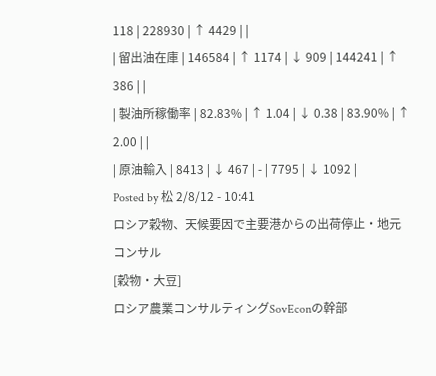118 | 228930 | ↑ 4429 | |
| 留出油在庫 | 146584 | ↑ 1174 | ↓ 909 | 144241 | ↑ 386 | |
| 製油所稼働率 | 82.83% | ↑ 1.04 | ↓ 0.38 | 83.90% | ↑ 2.00 | |
| 原油輸入 | 8413 | ↓ 467 | - | 7795 | ↓ 1092 |
Posted by 松 2/8/12 - 10:41
ロシア穀物、天候要因で主要港からの出荷停止・地元コンサル
[穀物・大豆]
ロシア農業コンサルティングSovEconの幹部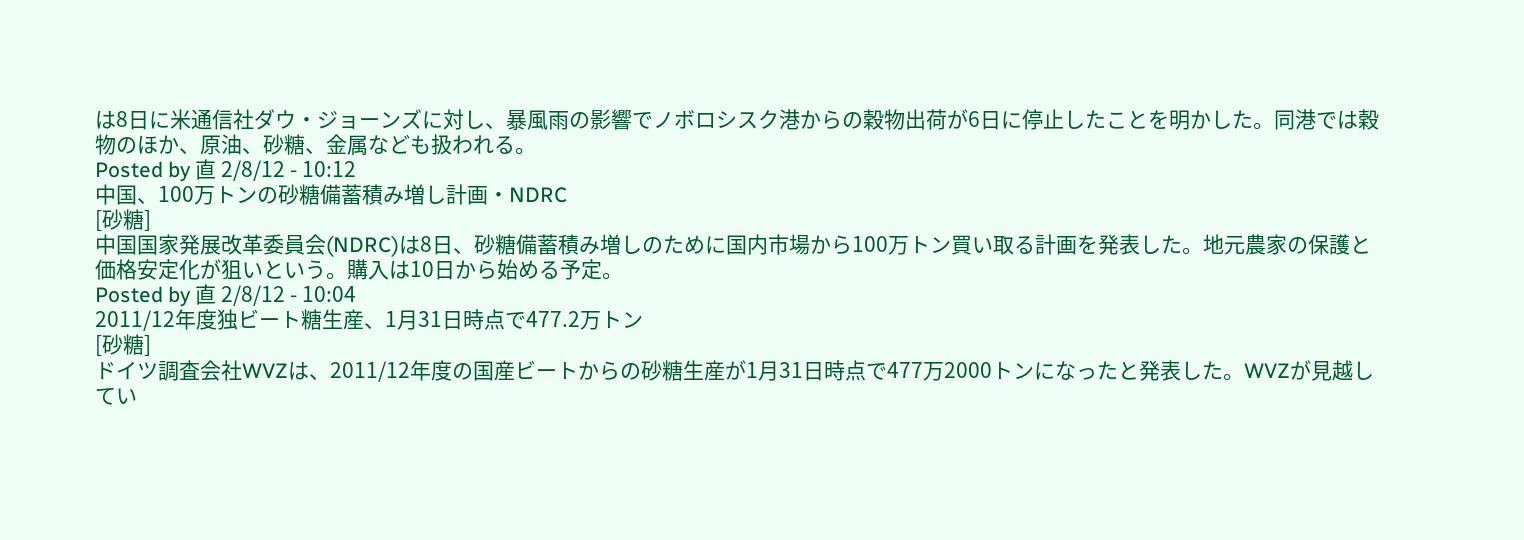は8日に米通信社ダウ・ジョーンズに対し、暴風雨の影響でノボロシスク港からの穀物出荷が6日に停止したことを明かした。同港では穀物のほか、原油、砂糖、金属なども扱われる。
Posted by 直 2/8/12 - 10:12
中国、100万トンの砂糖備蓄積み増し計画・NDRC
[砂糖]
中国国家発展改革委員会(NDRC)は8日、砂糖備蓄積み増しのために国内市場から100万トン買い取る計画を発表した。地元農家の保護と価格安定化が狙いという。購入は10日から始める予定。
Posted by 直 2/8/12 - 10:04
2011/12年度独ビート糖生産、1月31日時点で477.2万トン
[砂糖]
ドイツ調査会社WVZは、2011/12年度の国産ビートからの砂糖生産が1月31日時点で477万2000トンになったと発表した。WVZが見越してい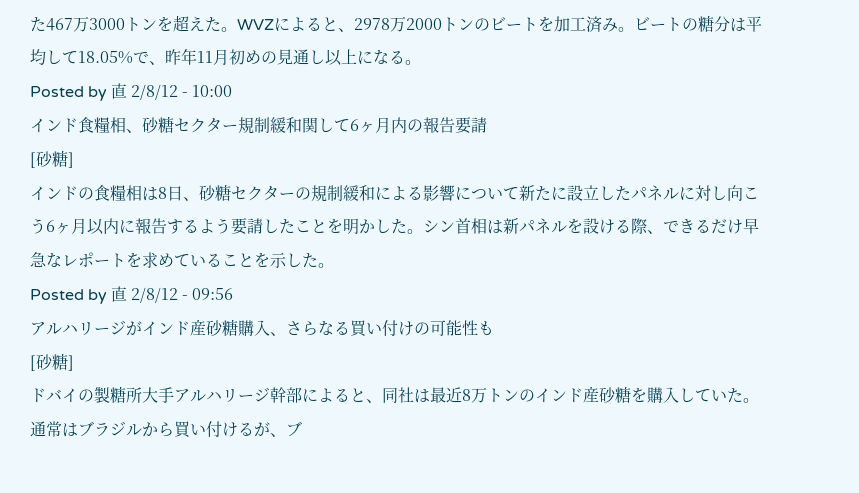た467万3000トンを超えた。WVZによると、2978万2000トンのビートを加工済み。ビートの糖分は平均して18.05%で、昨年11月初めの見通し以上になる。
Posted by 直 2/8/12 - 10:00
インド食糧相、砂糖セクター規制緩和関して6ヶ月内の報告要請
[砂糖]
インドの食糧相は8日、砂糖セクターの規制緩和による影響について新たに設立したパネルに対し向こう6ヶ月以内に報告するよう要請したことを明かした。シン首相は新パネルを設ける際、できるだけ早急なレポートを求めていることを示した。
Posted by 直 2/8/12 - 09:56
アルハリージがインド産砂糖購入、さらなる買い付けの可能性も
[砂糖]
ドバイの製糖所大手アルハリージ幹部によると、同社は最近8万トンのインド産砂糖を購入していた。通常はブラジルから買い付けるが、ブ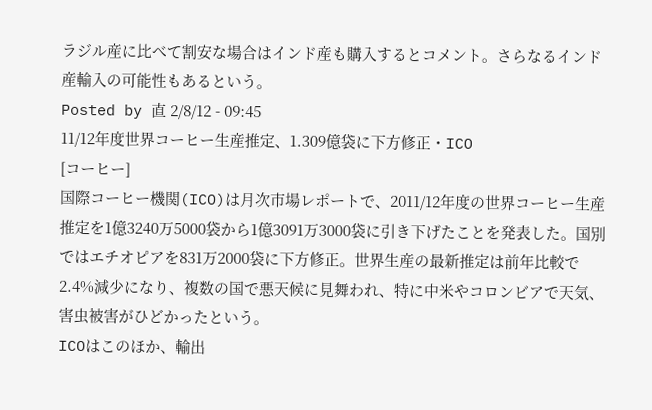ラジル産に比べて割安な場合はインド産も購入するとコメント。さらなるインド産輸入の可能性もあるという。
Posted by 直 2/8/12 - 09:45
11/12年度世界コーヒー生産推定、1.309億袋に下方修正・ICO
[コーヒー]
国際コーヒー機関(ICO)は月次市場レポートで、2011/12年度の世界コーヒー生産推定を1億3240万5000袋から1億3091万3000袋に引き下げたことを発表した。国別ではエチオピアを831万2000袋に下方修正。世界生産の最新推定は前年比較で2.4%減少になり、複数の国で悪天候に見舞われ、特に中米やコロンビアで天気、害虫被害がひどかったという。
ICOはこのほか、輸出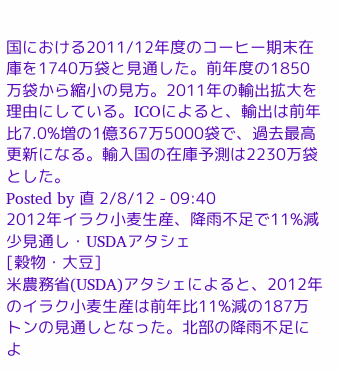国における2011/12年度のコーヒー期末在庫を1740万袋と見通した。前年度の1850万袋から縮小の見方。2011年の輸出拡大を理由にしている。ICOによると、輸出は前年比7.0%増の1億367万5000袋で、過去最高更新になる。輸入国の在庫予測は2230万袋とした。
Posted by 直 2/8/12 - 09:40
2012年イラク小麦生産、降雨不足で11%減少見通し・USDAアタシェ
[穀物・大豆]
米農務省(USDA)アタシェによると、2012年のイラク小麦生産は前年比11%減の187万トンの見通しとなった。北部の降雨不足によ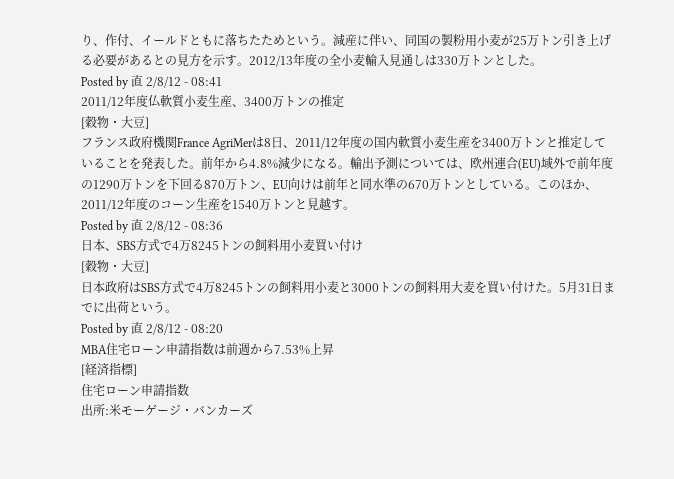り、作付、イールドともに落ちたためという。減産に伴い、同国の製粉用小麦が25万トン引き上げる必要があるとの見方を示す。2012/13年度の全小麦輸入見通しは330万トンとした。
Posted by 直 2/8/12 - 08:41
2011/12年度仏軟質小麦生産、3400万トンの推定
[穀物・大豆]
フランス政府機関France AgriMerは8日、2011/12年度の国内軟質小麦生産を3400万トンと推定していることを発表した。前年から4.8%減少になる。輸出予測については、欧州連合(EU)域外で前年度の1290万トンを下回る870万トン、EU向けは前年と同水準の670万トンとしている。このほか、2011/12年度のコーン生産を1540万トンと見越す。
Posted by 直 2/8/12 - 08:36
日本、SBS方式で4万8245トンの飼料用小麦買い付け
[穀物・大豆]
日本政府はSBS方式で4万8245トンの飼料用小麦と3000トンの飼料用大麦を買い付けた。5月31日までに出荷という。
Posted by 直 2/8/12 - 08:20
MBA住宅ローン申請指数は前週から7.53%上昇
[経済指標]
住宅ローン申請指数
出所:米モーゲージ・バンカーズ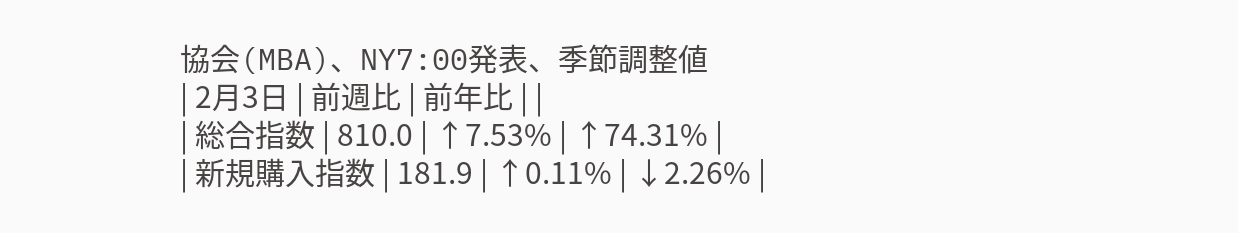協会(MBA)、NY7:00発表、季節調整値
| 2月3日 | 前週比 | 前年比 | |
| 総合指数 | 810.0 | ↑7.53% | ↑74.31% |
| 新規購入指数 | 181.9 | ↑0.11% | ↓2.26% |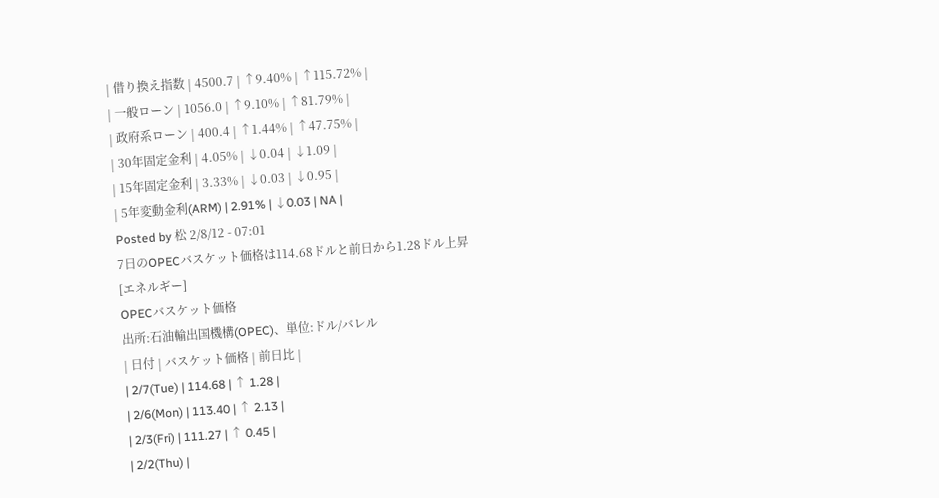| 借り換え指数 | 4500.7 | ↑9.40% | ↑115.72% |
| 一般ローン | 1056.0 | ↑9.10% | ↑81.79% |
| 政府系ローン | 400.4 | ↑1.44% | ↑47.75% |
| 30年固定金利 | 4.05% | ↓0.04 | ↓1.09 |
| 15年固定金利 | 3.33% | ↓0.03 | ↓0.95 |
| 5年変動金利(ARM) | 2.91% | ↓0.03 | NA |
Posted by 松 2/8/12 - 07:01
7日のOPECバスケット価格は114.68ドルと前日から1.28ドル上昇
[エネルギー]
OPECバスケット価格
出所:石油輸出国機構(OPEC)、単位:ドル/バレル
| 日付 | バスケット価格 | 前日比 |
| 2/7(Tue) | 114.68 | ↑ 1.28 |
| 2/6(Mon) | 113.40 | ↑ 2.13 |
| 2/3(Fri) | 111.27 | ↑ 0.45 |
| 2/2(Thu) |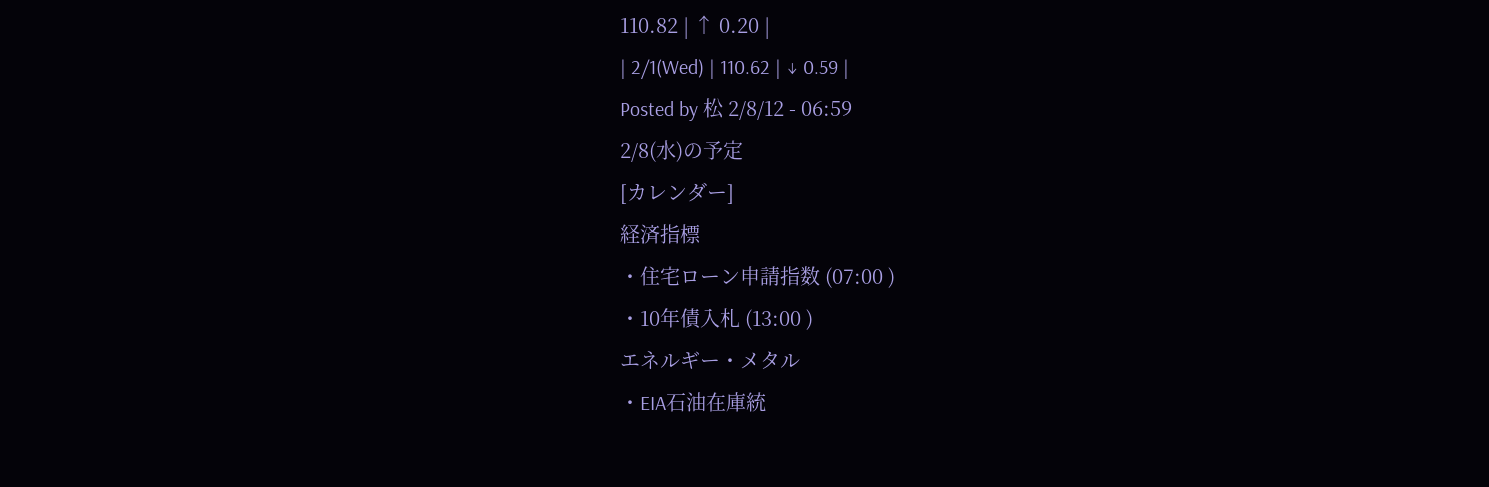110.82 | ↑ 0.20 |
| 2/1(Wed) | 110.62 | ↓ 0.59 |
Posted by 松 2/8/12 - 06:59
2/8(水)の予定
[カレンダー]
経済指標
・住宅ローン申請指数 (07:00 )
・10年債入札 (13:00 )
エネルギー・メタル
・EIA石油在庫統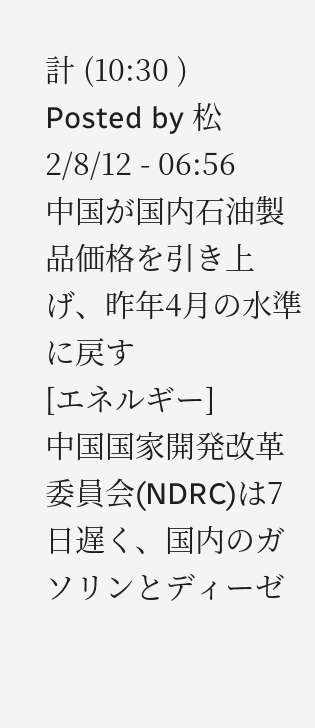計 (10:30 )
Posted by 松 2/8/12 - 06:56
中国が国内石油製品価格を引き上げ、昨年4月の水準に戻す
[エネルギー]
中国国家開発改革委員会(NDRC)は7日遅く、国内のガソリンとディーゼ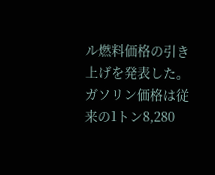ル燃料価格の引き上げを発表した。ガソリン価格は従来の1トン8,280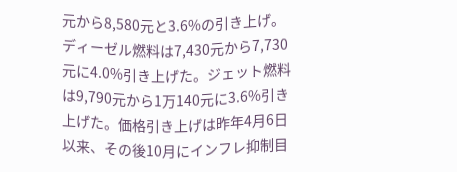元から8,580元と3.6%の引き上げ。ディーゼル燃料は7,430元から7,730元に4.0%引き上げた。ジェット燃料は9,790元から1万140元に3.6%引き上げた。価格引き上げは昨年4月6日以来、その後10月にインフレ抑制目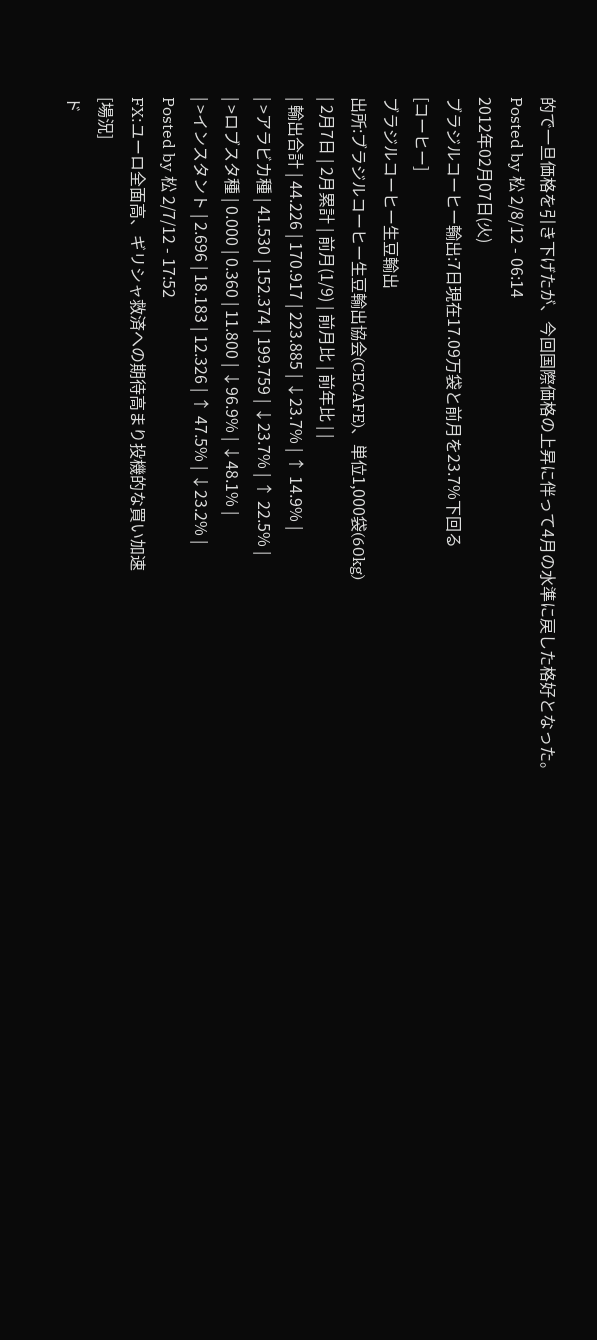的で一旦価格を引き下げたが、今回国際価格の上昇に伴って4月の水準に戻した格好となった。
Posted by 松 2/8/12 - 06:14
2012年02月07日(火)
ブラジルコーヒー輸出:7日現在17.09万袋と前月を23.7%下回る
[コーヒー]
ブラジルコーヒー生豆輸出
出所:ブラジルコーヒー生豆輸出協会(CECAFE)、単位1,000袋(60kg)
| 2月7日 | 2月累計 | 前月(1/9) | 前月比 | 前年比 | |
| 輸出合計 | 44.226 | 170.917 | 223.885 | ↓23.7% | ↑ 14.9% |
| >アラビカ種 | 41.530 | 152.374 | 199.759 | ↓23.7% | ↑ 22.5% |
| >ロブスタ種 | 0.000 | 0.360 | 11.800 | ↓96.9% | ↓48.1% |
| >インスタント | 2.696 | 18.183 | 12.326 | ↑ 47.5% | ↓23.2% |
Posted by 松 2/7/12 - 17:52
FX:ユーロ全面高、ギリシャ救済への期待高まり投機的な買い加速
[場況]
ド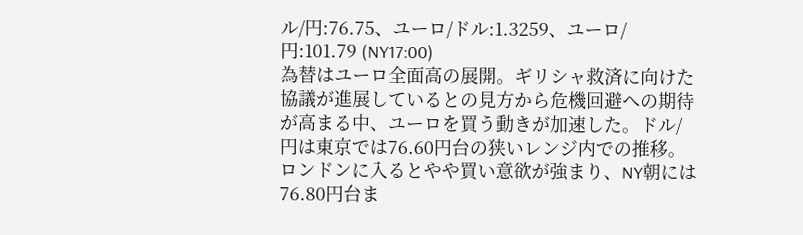ル/円:76.75、ユーロ/ドル:1.3259、ユーロ/円:101.79 (NY17:00)
為替はユーロ全面高の展開。ギリシャ救済に向けた協議が進展しているとの見方から危機回避への期待が高まる中、ユーロを買う動きが加速した。ドル/円は東京では76.60円台の狭いレンジ内での推移。ロンドンに入るとやや買い意欲が強まり、NY朝には76.80円台ま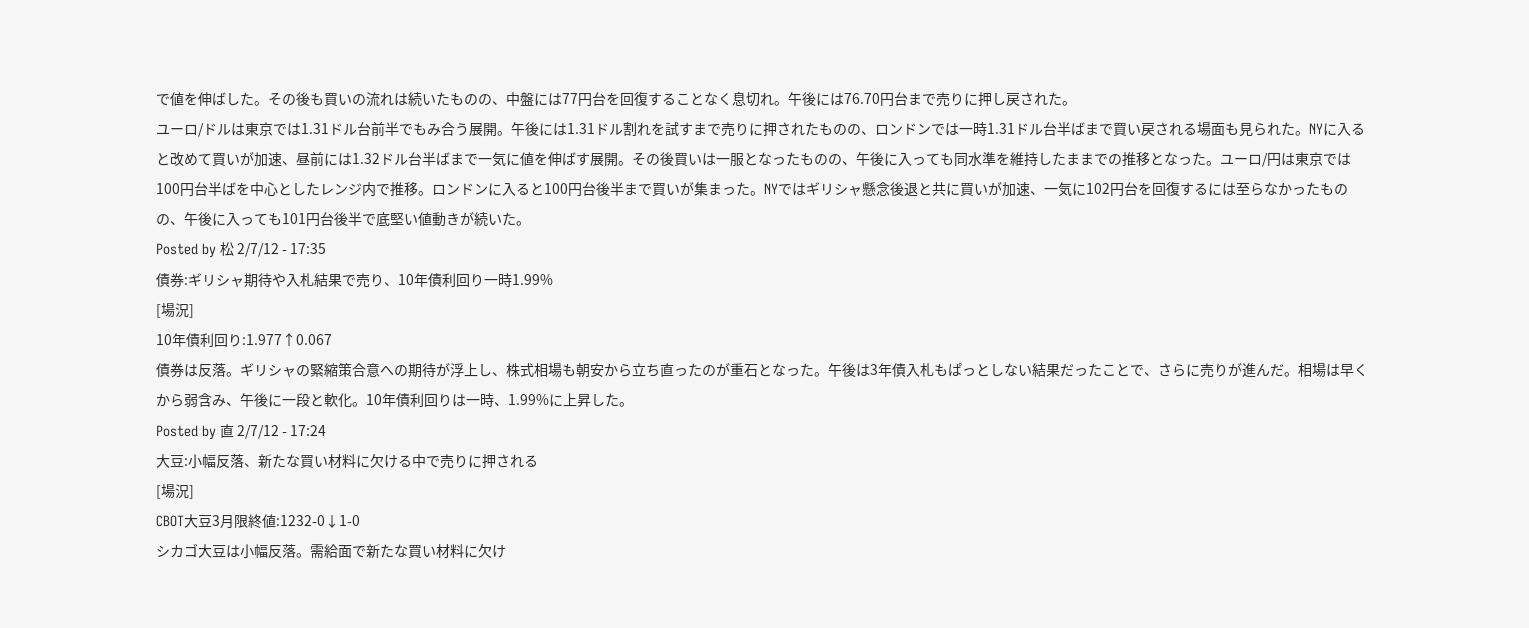で値を伸ばした。その後も買いの流れは続いたものの、中盤には77円台を回復することなく息切れ。午後には76.70円台まで売りに押し戻された。
ユーロ/ドルは東京では1.31ドル台前半でもみ合う展開。午後には1.31ドル割れを試すまで売りに押されたものの、ロンドンでは一時1.31ドル台半ばまで買い戻される場面も見られた。NYに入ると改めて買いが加速、昼前には1.32ドル台半ばまで一気に値を伸ばす展開。その後買いは一服となったものの、午後に入っても同水準を維持したままでの推移となった。ユーロ/円は東京では100円台半ばを中心としたレンジ内で推移。ロンドンに入ると100円台後半まで買いが集まった。NYではギリシャ懸念後退と共に買いが加速、一気に102円台を回復するには至らなかったものの、午後に入っても101円台後半で底堅い値動きが続いた。
Posted by 松 2/7/12 - 17:35
債券:ギリシャ期待や入札結果で売り、10年債利回り一時1.99%
[場況]
10年債利回り:1.977↑0.067
債券は反落。ギリシャの緊縮策合意への期待が浮上し、株式相場も朝安から立ち直ったのが重石となった。午後は3年債入札もぱっとしない結果だったことで、さらに売りが進んだ。相場は早くから弱含み、午後に一段と軟化。10年債利回りは一時、1.99%に上昇した。
Posted by 直 2/7/12 - 17:24
大豆:小幅反落、新たな買い材料に欠ける中で売りに押される
[場況]
CBOT大豆3月限終値:1232-0↓1-0
シカゴ大豆は小幅反落。需給面で新たな買い材料に欠け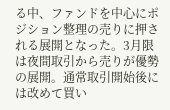る中、ファンドを中心にポジション整理の売りに押される展開となった。3月限は夜間取引から売りが優勢の展開。通常取引開始後には改めて買い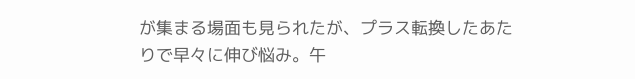が集まる場面も見られたが、プラス転換したあたりで早々に伸び悩み。午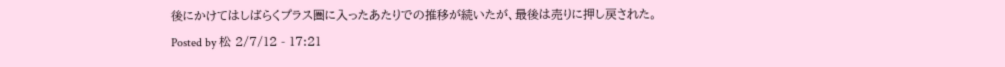後にかけてはしばらくプラス圏に入ったあたりでの推移が続いたが、最後は売りに押し戻された。
Posted by 松 2/7/12 - 17:21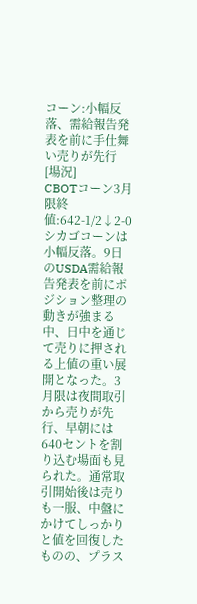コーン:小幅反落、需給報告発表を前に手仕舞い売りが先行
[場況]
CBOTコーン3月限終値:642-1/2↓2-0
シカゴコーンは小幅反落。9日のUSDA需給報告発表を前にポジション整理の動きが強まる中、日中を通じて売りに押される上値の重い展開となった。3月限は夜間取引から売りが先行、早朝には640セントを割り込む場面も見られた。通常取引開始後は売りも一服、中盤にかけてしっかりと値を回復したものの、プラス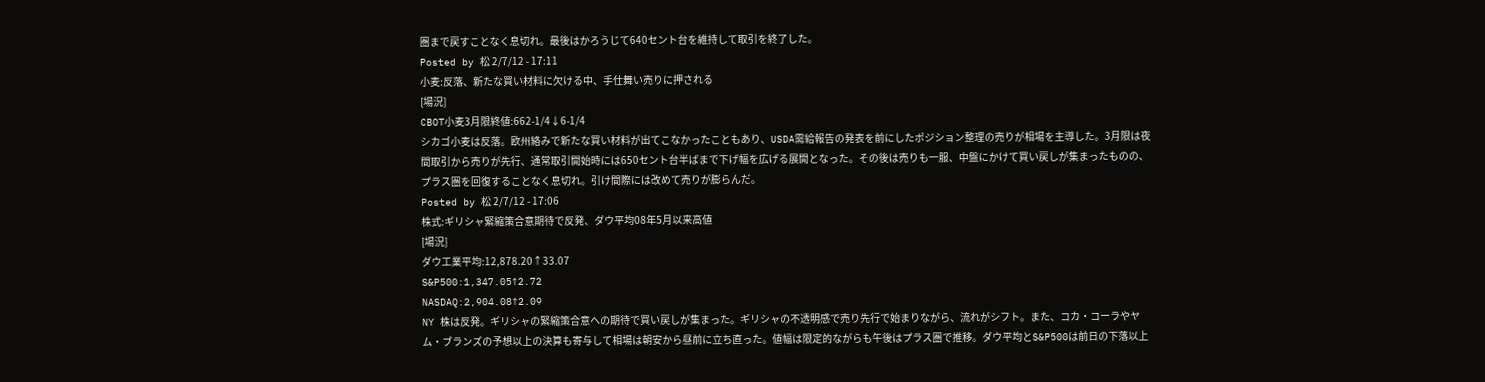圏まで戻すことなく息切れ。最後はかろうじて640セント台を維持して取引を終了した。
Posted by 松 2/7/12 - 17:11
小麦:反落、新たな買い材料に欠ける中、手仕舞い売りに押される
[場況]
CBOT小麦3月限終値:662-1/4↓6-1/4
シカゴ小麦は反落。欧州絡みで新たな買い材料が出てこなかったこともあり、USDA需給報告の発表を前にしたポジション整理の売りが相場を主導した。3月限は夜間取引から売りが先行、通常取引開始時には650セント台半ばまで下げ幅を広げる展開となった。その後は売りも一服、中盤にかけて買い戻しが集まったものの、プラス圏を回復することなく息切れ。引け間際には改めて売りが膨らんだ。
Posted by 松 2/7/12 - 17:06
株式:ギリシャ緊縮策合意期待で反発、ダウ平均08年5月以来高値
[場況]
ダウ工業平均:12,878.20↑33.07
S&P500:1,347.05↑2.72
NASDAQ:2,904.08↑2.09
NY 株は反発。ギリシャの緊縮策合意への期待で買い戻しが集まった。ギリシャの不透明感で売り先行で始まりながら、流れがシフト。また、コカ・コーラやヤム・ブランズの予想以上の決算も寄与して相場は朝安から昼前に立ち直った。値幅は限定的ながらも午後はプラス圏で推移。ダウ平均とS&P500は前日の下落以上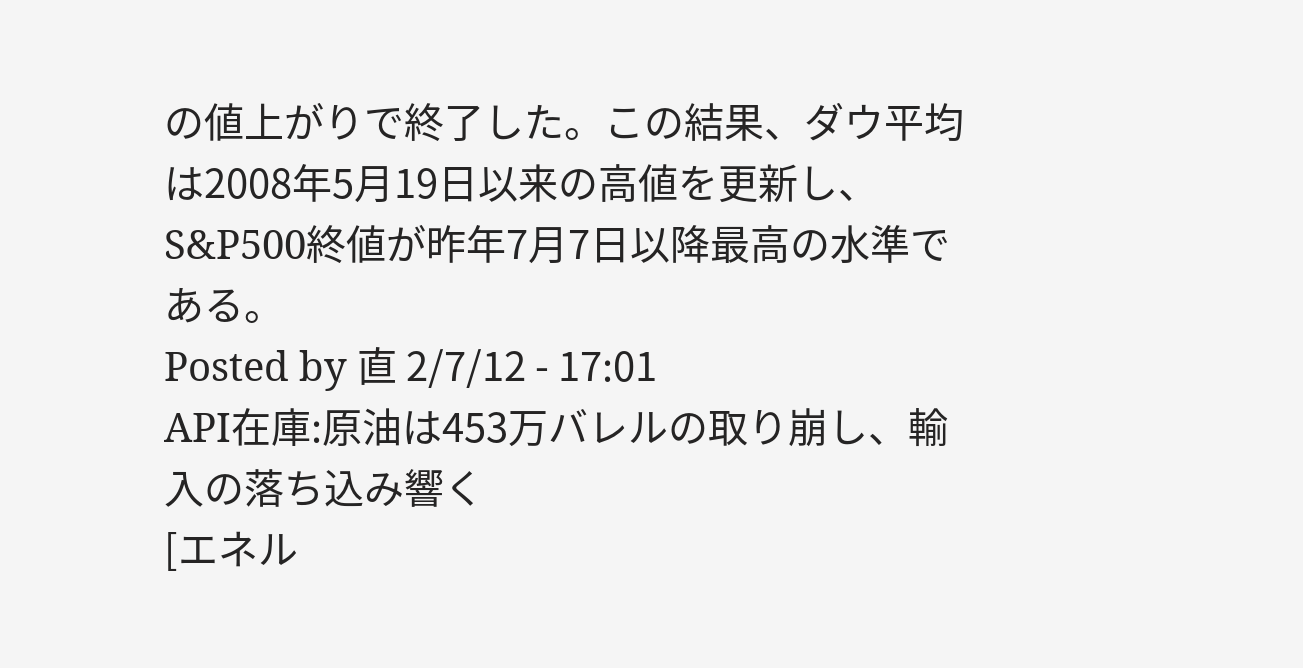の値上がりで終了した。この結果、ダウ平均は2008年5月19日以来の高値を更新し、S&P500終値が昨年7月7日以降最高の水準である。
Posted by 直 2/7/12 - 17:01
API在庫:原油は453万バレルの取り崩し、輸入の落ち込み響く
[エネル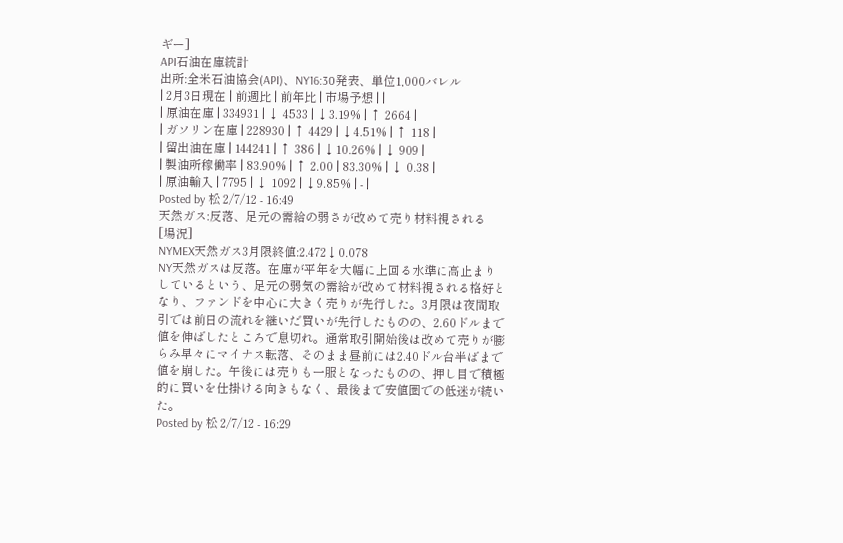ギー]
API石油在庫統計
出所:全米石油協会(API)、NY16:30発表、単位1,000バレル
| 2月3日現在 | 前週比 | 前年比 | 市場予想 | |
| 原油在庫 | 334931 | ↓ 4533 | ↓3.19% | ↑ 2664 |
| ガソリン在庫 | 228930 | ↑ 4429 | ↓4.51% | ↑ 118 |
| 留出油在庫 | 144241 | ↑ 386 | ↓10.26% | ↓ 909 |
| 製油所稼働率 | 83.90% | ↑ 2.00 | 83.30% | ↓ 0.38 |
| 原油輸入 | 7795 | ↓ 1092 | ↓9.85% | - |
Posted by 松 2/7/12 - 16:49
天然ガス:反落、足元の需給の弱さが改めて売り材料視される
[場況]
NYMEX天然ガス3月限終値:2.472↓0.078
NY天然ガスは反落。在庫が平年を大幅に上回る水準に高止まりしているという、足元の弱気の需給が改めて材料視される格好となり、ファンドを中心に大きく売りが先行した。3月限は夜間取引では前日の流れを継いだ買いが先行したものの、2.60ドルまで値を伸ばしたところで息切れ。通常取引開始後は改めて売りが膨らみ早々にマイナス転落、そのまま昼前には2.40ドル台半ばまで値を崩した。午後には売りも一服となったものの、押し目で積極的に買いを仕掛ける向きもなく、最後まで安値圏での低迷が続いた。
Posted by 松 2/7/12 - 16:29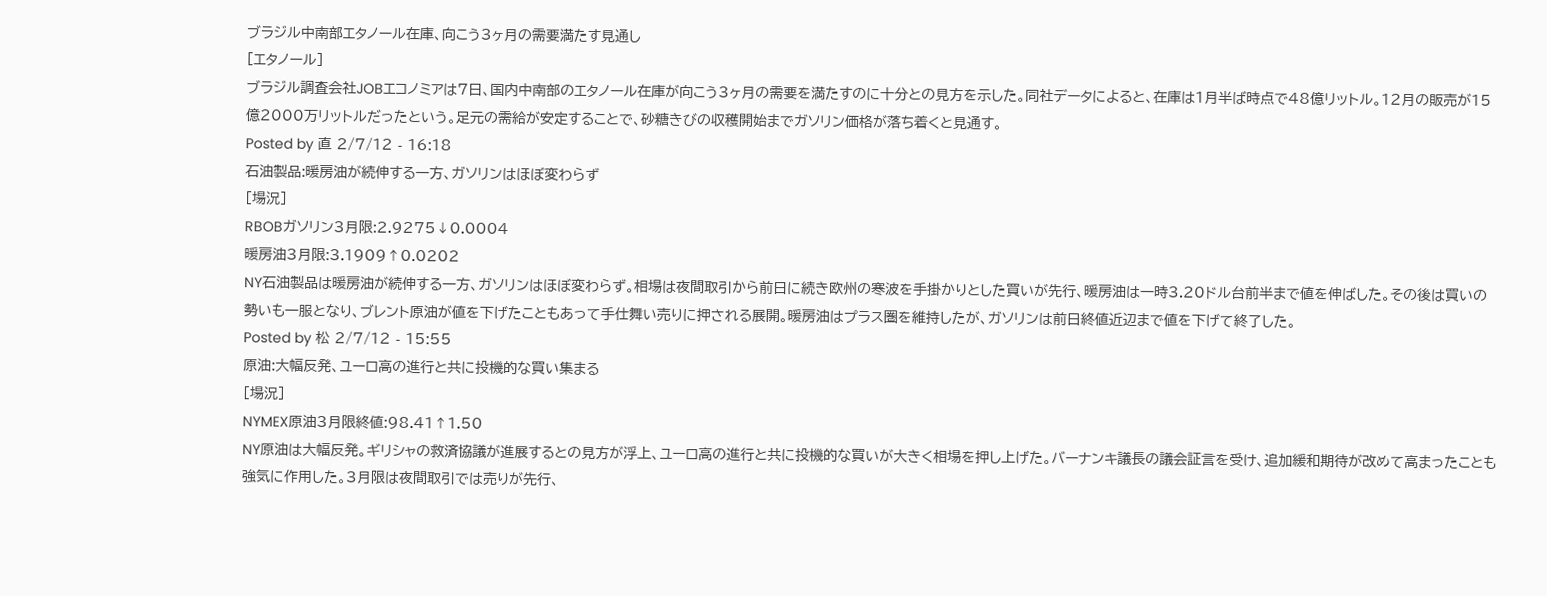ブラジル中南部エタノール在庫、向こう3ヶ月の需要満たす見通し
[エタノール]
ブラジル調査会社JOBエコノミアは7日、国内中南部のエタノール在庫が向こう3ヶ月の需要を満たすのに十分との見方を示した。同社データによると、在庫は1月半ば時点で48億リットル。12月の販売が15億2000万リットルだったという。足元の需給が安定することで、砂糖きびの収穫開始までガソリン価格が落ち着くと見通す。
Posted by 直 2/7/12 - 16:18
石油製品:暖房油が続伸する一方、ガソリンはほぼ変わらず
[場況]
RBOBガソリン3月限:2.9275↓0.0004
暖房油3月限:3.1909↑0.0202
NY石油製品は暖房油が続伸する一方、ガソリンはほぼ変わらず。相場は夜間取引から前日に続き欧州の寒波を手掛かりとした買いが先行、暖房油は一時3.20ドル台前半まで値を伸ばした。その後は買いの勢いも一服となり、ブレント原油が値を下げたこともあって手仕舞い売りに押される展開。暖房油はプラス圏を維持したが、ガソリンは前日終値近辺まで値を下げて終了した。
Posted by 松 2/7/12 - 15:55
原油:大幅反発、ユーロ高の進行と共に投機的な買い集まる
[場況]
NYMEX原油3月限終値:98.41↑1.50
NY原油は大幅反発。ギリシャの救済協議が進展するとの見方が浮上、ユーロ高の進行と共に投機的な買いが大きく相場を押し上げた。バーナンキ議長の議会証言を受け、追加緩和期待が改めて高まったことも強気に作用した。3月限は夜間取引では売りが先行、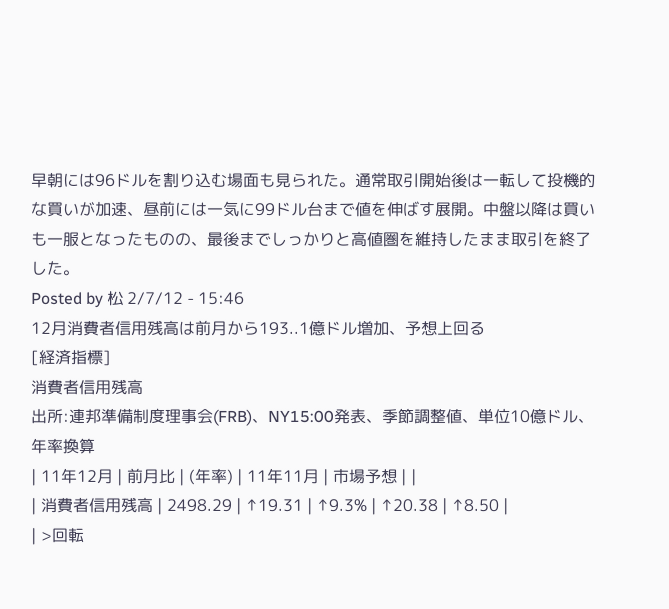早朝には96ドルを割り込む場面も見られた。通常取引開始後は一転して投機的な買いが加速、昼前には一気に99ドル台まで値を伸ばす展開。中盤以降は買いも一服となったものの、最後までしっかりと高値圏を維持したまま取引を終了した。
Posted by 松 2/7/12 - 15:46
12月消費者信用残高は前月から193..1億ドル増加、予想上回る
[経済指標]
消費者信用残高
出所:連邦準備制度理事会(FRB)、NY15:00発表、季節調整値、単位10億ドル、年率換算
| 11年12月 | 前月比 | (年率) | 11年11月 | 市場予想 | |
| 消費者信用残高 | 2498.29 | ↑19.31 | ↑9.3% | ↑20.38 | ↑8.50 |
| >回転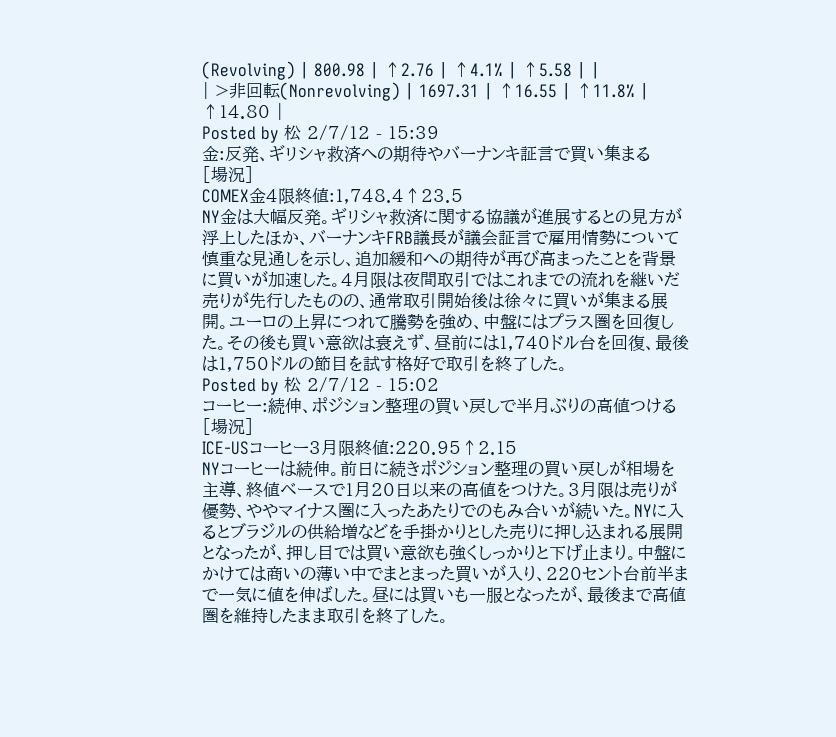(Revolving) | 800.98 | ↑2.76 | ↑4.1% | ↑5.58 | |
| >非回転(Nonrevolving) | 1697.31 | ↑16.55 | ↑11.8% | ↑14.80 |
Posted by 松 2/7/12 - 15:39
金:反発、ギリシャ救済への期待やバーナンキ証言で買い集まる
[場況]
COMEX金4限終値:1,748.4↑23.5
NY金は大幅反発。ギリシャ救済に関する協議が進展するとの見方が浮上したほか、バーナンキFRB議長が議会証言で雇用情勢について慎重な見通しを示し、追加緩和への期待が再び高まったことを背景に買いが加速した。4月限は夜間取引ではこれまでの流れを継いだ売りが先行したものの、通常取引開始後は徐々に買いが集まる展開。ユーロの上昇につれて騰勢を強め、中盤にはプラス圏を回復した。その後も買い意欲は衰えず、昼前には1,740ドル台を回復、最後は1,750ドルの節目を試す格好で取引を終了した。
Posted by 松 2/7/12 - 15:02
コーヒー:続伸、ポジション整理の買い戻しで半月ぶりの高値つける
[場況]
ICE-USコーヒー3月限終値:220.95↑2.15
NYコーヒーは続伸。前日に続きポジション整理の買い戻しが相場を主導、終値ベースで1月20日以来の高値をつけた。3月限は売りが優勢、ややマイナス圏に入ったあたりでのもみ合いが続いた。NYに入るとブラジルの供給増などを手掛かりとした売りに押し込まれる展開となったが、押し目では買い意欲も強くしっかりと下げ止まり。中盤にかけては商いの薄い中でまとまった買いが入り、220セント台前半まで一気に値を伸ばした。昼には買いも一服となったが、最後まで高値圏を維持したまま取引を終了した。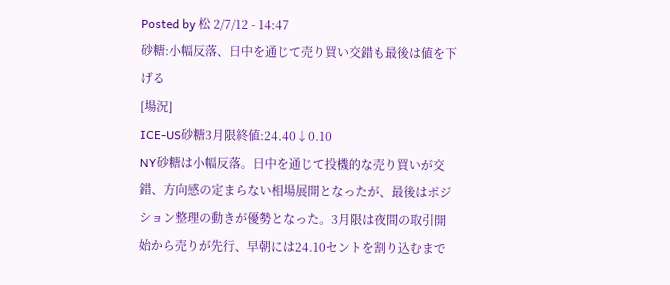Posted by 松 2/7/12 - 14:47
砂糖:小幅反落、日中を通じて売り買い交錯も最後は値を下げる
[場況]
ICE-US砂糖3月限終値:24.40↓0.10
NY砂糖は小幅反落。日中を通じて投機的な売り買いが交錯、方向感の定まらない相場展開となったが、最後はポジション整理の動きが優勢となった。3月限は夜間の取引開始から売りが先行、早朝には24.10セントを割り込むまで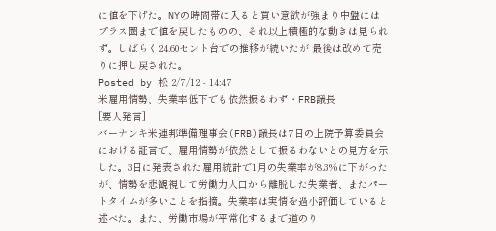に値を下げた。NYの時間帯に入ると買い意欲が強まり中盤にはプラス圏まで値を戻したものの、それ以上積極的な動きは見られず。しばらく24.60セント台での推移が続いたが 最後は改めて売りに押し戻された。
Posted by 松 2/7/12 - 14:47
米雇用情勢、失業率低下でも依然振るわず・FRB議長
[要人発言]
バーナンキ米連邦準備理事会(FRB)議長は7日の上院予算委員会における証言で、雇用情勢が依然として振るわないとの見方を示した。3日に発表された雇用統計で1月の失業率が8.3%に下がったが、情勢を悲観視して労働力人口から離脱した失業者、またパートタイムが多いことを指摘。失業率は実情を過小評価していると述べた。また、労働市場が平常化するまで道のり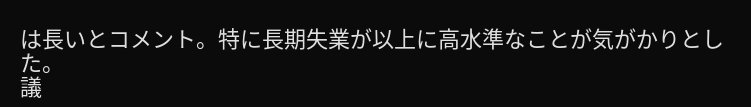は長いとコメント。特に長期失業が以上に高水準なことが気がかりとした。
議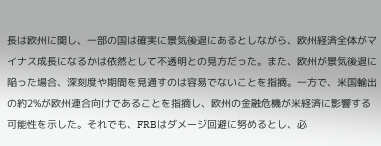長は欧州に関し、一部の国は確実に景気後退にあるとしながら、欧州経済全体がマイナス成長になるかは依然として不透明との見方だった。また、欧州が景気後退に陥った場合、深刻度や期間を見通すのは容易でないことを指摘。一方で、米国輸出の約2%が欧州連合向けであることを指摘し、欧州の金融危機が米経済に影響する可能性を示した。それでも、FRBはダメージ回避に努めるとし、必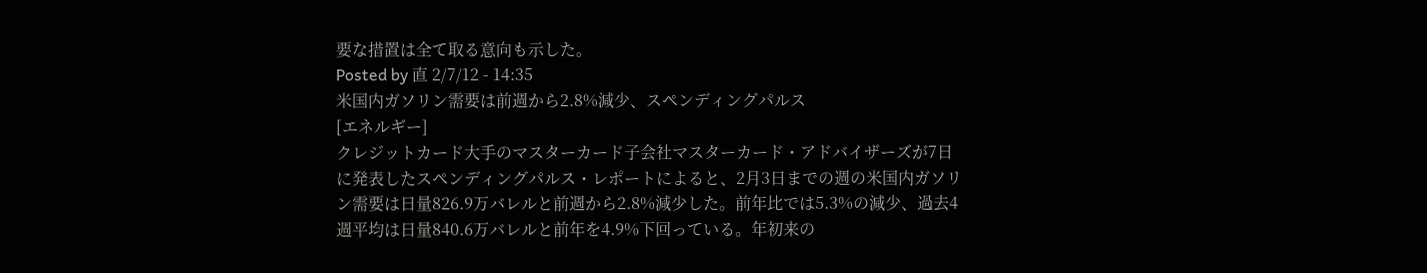要な措置は全て取る意向も示した。
Posted by 直 2/7/12 - 14:35
米国内ガソリン需要は前週から2.8%減少、スペンディングパルス
[エネルギー]
クレジットカード大手のマスターカード子会社マスターカード・アドバイザーズが7日に発表したスペンディングパルス・レポートによると、2月3日までの週の米国内ガソリン需要は日量826.9万バレルと前週から2.8%減少した。前年比では5.3%の減少、過去4週平均は日量840.6万バレルと前年を4.9%下回っている。年初来の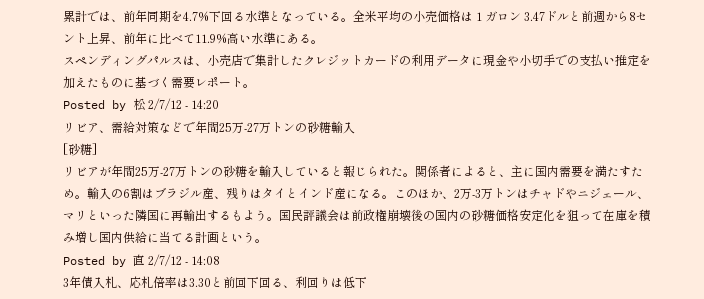累計では、前年同期を4.7%下回る水準となっている。全米平均の小売価格は 1 ガロン 3.47ドルと前週から8セント上昇、前年に比べて11.9%高い水準にある。
スペンディングパルスは、小売店で集計したクレジットカードの利用データに現金や小切手での支払い推定を加えたものに基づく需要レポート。
Posted by 松 2/7/12 - 14:20
リビア、需給対策などで年間25万-27万トンの砂糖輸入
[砂糖]
リビアが年間25万-27万トンの砂糖を輸入していると報じられた。関係者によると、主に国内需要を満たすため。輸入の6割はブラジル産、残りはタイとインド産になる。このほか、2万-3万トンはチャドやニジェール、マリといった隣国に再輸出するもよう。国民評議会は前政権崩壊後の国内の砂糖価格安定化を狙って在庫を積み増し国内供給に当てる計画という。
Posted by 直 2/7/12 - 14:08
3年債入札、応札倍率は3.30と前回下回る、利回りは低下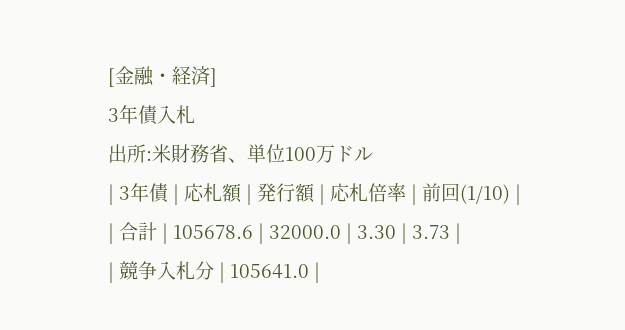[金融・経済]
3年債入札
出所:米財務省、単位100万ドル
| 3年債 | 応札額 | 発行額 | 応札倍率 | 前回(1/10) |
| 合計 | 105678.6 | 32000.0 | 3.30 | 3.73 |
| 競争入札分 | 105641.0 |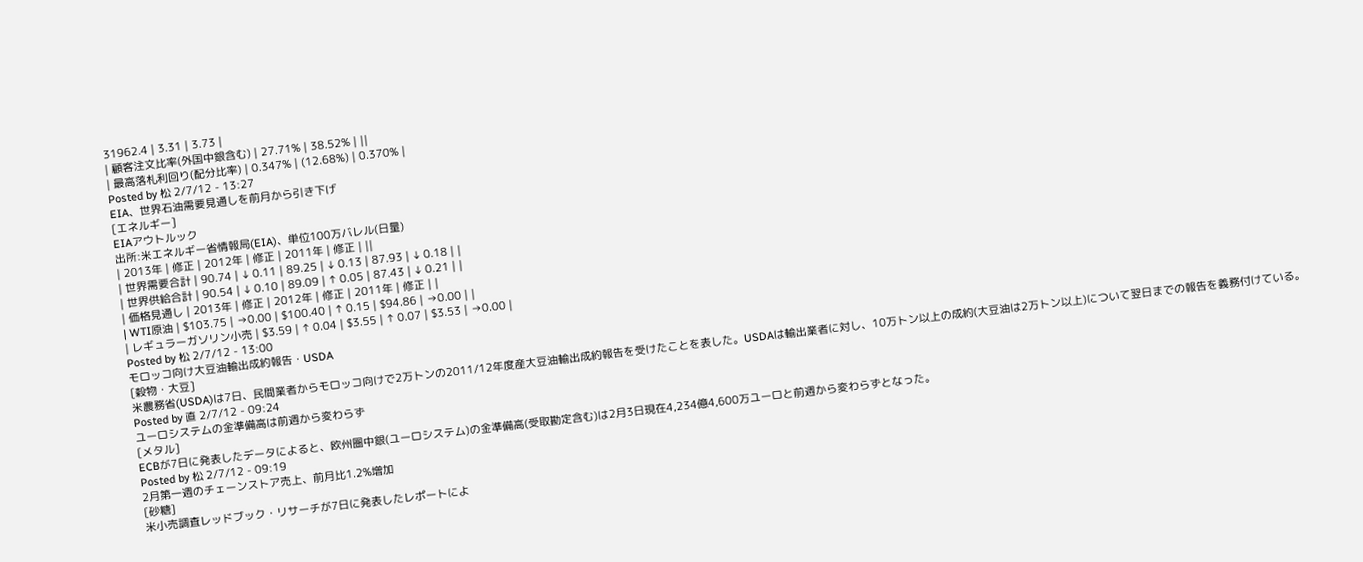31962.4 | 3.31 | 3.73 |
| 顧客注文比率(外国中銀含む) | 27.71% | 38.52% | ||
| 最高落札利回り(配分比率) | 0.347% | (12.68%) | 0.370% |
Posted by 松 2/7/12 - 13:27
EIA、世界石油需要見通しを前月から引き下げ
[エネルギー]
EIAアウトルック
出所:米エネルギー省情報局(EIA)、単位100万バレル(日量)
| 2013年 | 修正 | 2012年 | 修正 | 2011年 | 修正 | ||
| 世界需要合計 | 90.74 | ↓ 0.11 | 89.25 | ↓ 0.13 | 87.93 | ↓ 0.18 | |
| 世界供給合計 | 90.54 | ↓ 0.10 | 89.09 | ↑ 0.05 | 87.43 | ↓ 0.21 | |
| 価格見通し | 2013年 | 修正 | 2012年 | 修正 | 2011年 | 修正 | |
| WTI原油 | $103.75 | →0.00 | $100.40 | ↑ 0.15 | $94.86 | →0.00 | |
| レギュラーガソリン小売 | $3.59 | ↑ 0.04 | $3.55 | ↑ 0.07 | $3.53 | →0.00 |
Posted by 松 2/7/12 - 13:00
モロッコ向け大豆油輸出成約報告・USDA
[穀物・大豆]
米農務省(USDA)は7日、民間業者からモロッコ向けで2万トンの2011/12年度産大豆油輸出成約報告を受けたことを表した。USDAは輸出業者に対し、10万トン以上の成約(大豆油は2万トン以上)について翌日までの報告を義務付けている。
Posted by 直 2/7/12 - 09:24
ユーロシステムの金準備高は前週から変わらず
[メタル]
ECBが7日に発表したデータによると、欧州圏中銀(ユーロシステム)の金準備高(受取勘定含む)は2月3日現在4,234億4,600万ユーロと前週から変わらずとなった。
Posted by 松 2/7/12 - 09:19
2月第一週のチェーンストア売上、前月比1.2%増加
[砂糖]
米小売調査レッドブック・リサーチが7日に発表したレポートによ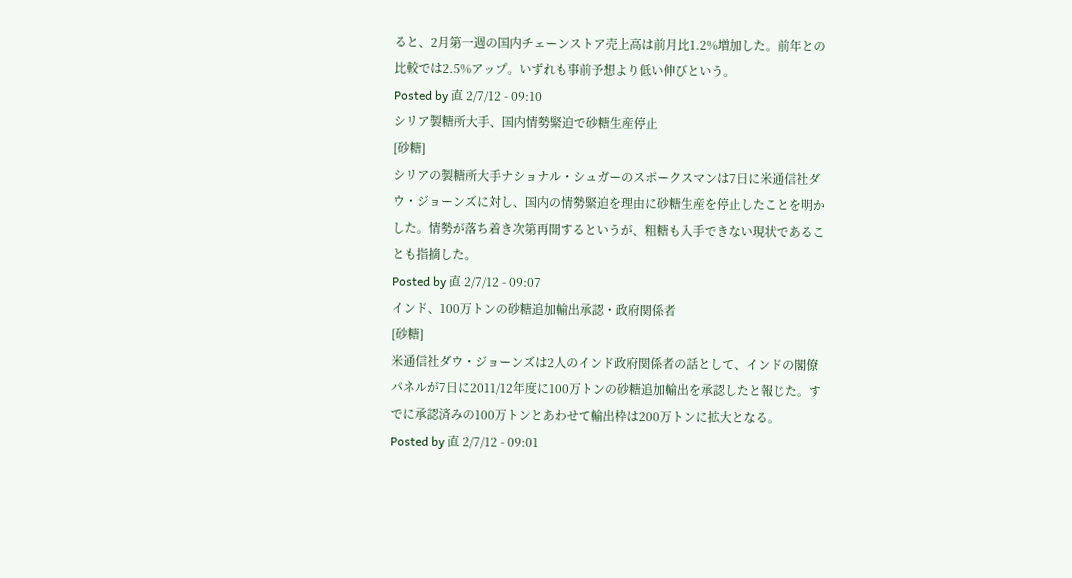ると、2月第一週の国内チェーンストア売上高は前月比1.2%増加した。前年との比較では2.5%アップ。いずれも事前予想より低い伸びという。
Posted by 直 2/7/12 - 09:10
シリア製糖所大手、国内情勢緊迫で砂糖生産停止
[砂糖]
シリアの製糖所大手ナショナル・シュガーのスポークスマンは7日に米通信社ダウ・ジョーンズに対し、国内の情勢緊迫を理由に砂糖生産を停止したことを明かした。情勢が落ち着き次第再開するというが、粗糖も入手できない現状であることも指摘した。
Posted by 直 2/7/12 - 09:07
インド、100万トンの砂糖追加輸出承認・政府関係者
[砂糖]
米通信社ダウ・ジョーンズは2人のインド政府関係者の話として、インドの閣僚パネルが7日に2011/12年度に100万トンの砂糖追加輸出を承認したと報じた。すでに承認済みの100万トンとあわせて輸出枠は200万トンに拡大となる。
Posted by 直 2/7/12 - 09:01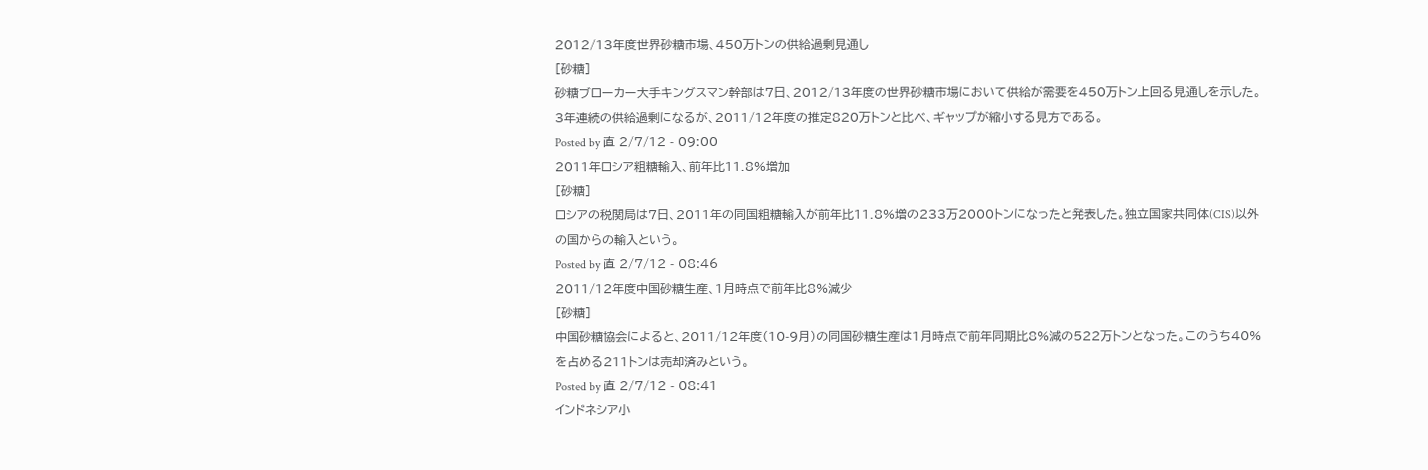2012/13年度世界砂糖市場、450万トンの供給過剰見通し
[砂糖]
砂糖ブローカー大手キングスマン幹部は7日、2012/13年度の世界砂糖市場において供給が需要を450万トン上回る見通しを示した。3年連続の供給過剰になるが、2011/12年度の推定820万トンと比べ、ギャップが縮小する見方である。
Posted by 直 2/7/12 - 09:00
2011年ロシア粗糖輸入、前年比11.8%増加
[砂糖]
ロシアの税関局は7日、2011年の同国粗糖輸入が前年比11.8%増の233万2000トンになったと発表した。独立国家共同体(CIS)以外の国からの輸入という。
Posted by 直 2/7/12 - 08:46
2011/12年度中国砂糖生産、1月時点で前年比8%減少
[砂糖]
中国砂糖協会によると、2011/12年度(10-9月)の同国砂糖生産は1月時点で前年同期比8%減の522万トンとなった。このうち40%を占める211トンは売却済みという。
Posted by 直 2/7/12 - 08:41
インドネシア小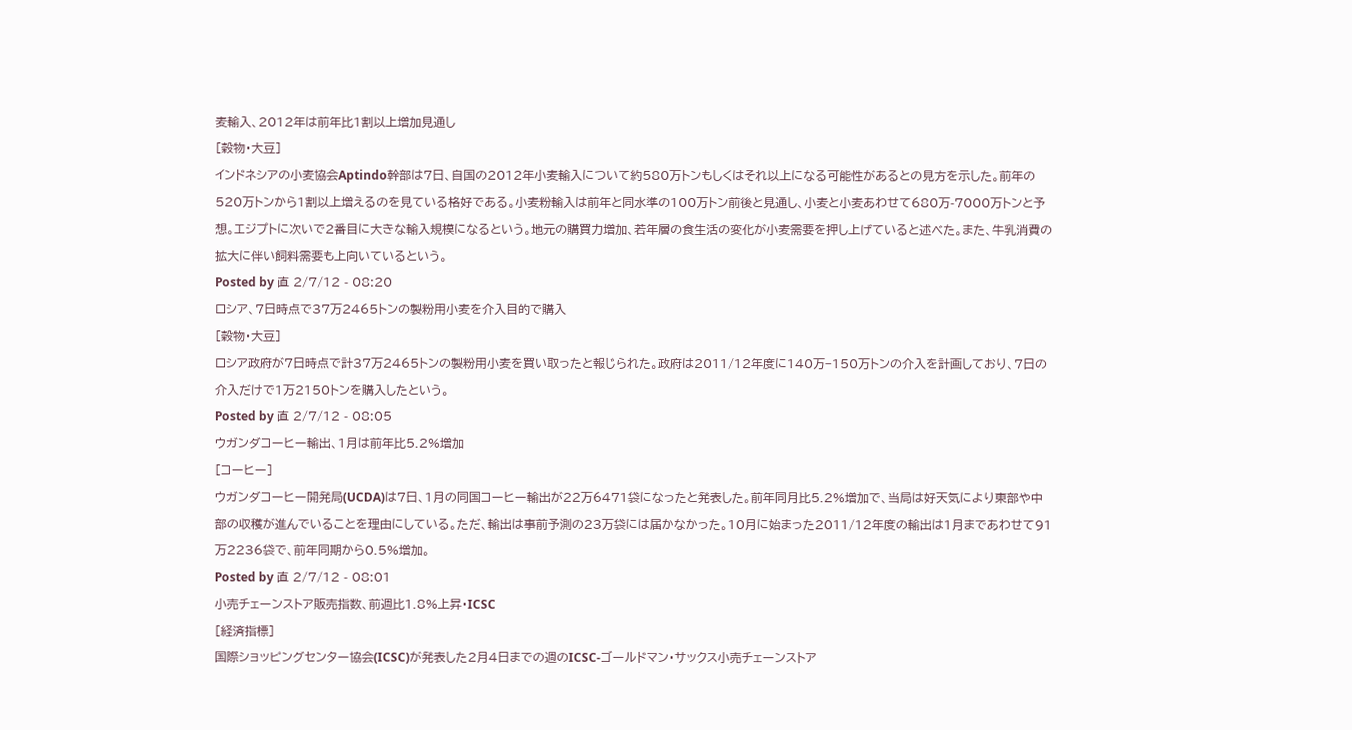麦輸入、2012年は前年比1割以上増加見通し
[穀物・大豆]
インドネシアの小麦協会Aptindo幹部は7日、自国の2012年小麦輸入について約580万トンもしくはそれ以上になる可能性があるとの見方を示した。前年の520万トンから1割以上増えるのを見ている格好である。小麦粉輸入は前年と同水準の100万トン前後と見通し、小麦と小麦あわせて680万-7000万トンと予想。エジプトに次いで2番目に大きな輸入規模になるという。地元の購買力増加、若年層の食生活の変化が小麦需要を押し上げていると述べた。また、牛乳消費の拡大に伴い飼料需要も上向いているという。
Posted by 直 2/7/12 - 08:20
ロシア、7日時点で37万2465トンの製粉用小麦を介入目的で購入
[穀物・大豆]
ロシア政府が7日時点で計37万2465トンの製粉用小麦を買い取ったと報じられた。政府は2011/12年度に140万−150万トンの介入を計画しており、7日の介入だけで1万2150トンを購入したという。
Posted by 直 2/7/12 - 08:05
ウガンダコーヒー輸出、1月は前年比5.2%増加
[コーヒー]
ウガンダコーヒー開発局(UCDA)は7日、1月の同国コーヒー輸出が22万6471袋になったと発表した。前年同月比5.2%増加で、当局は好天気により東部や中部の収穫が進んでいることを理由にしている。ただ、輸出は事前予測の23万袋には届かなかった。10月に始まった2011/12年度の輸出は1月まであわせて91万2236袋で、前年同期から0.5%増加。
Posted by 直 2/7/12 - 08:01
小売チェーンストア販売指数、前週比1.8%上昇・ICSC
[経済指標]
国際ショッピングセンター協会(ICSC)が発表した2月4日までの週のICSC-ゴールドマン・サックス小売チェーンストア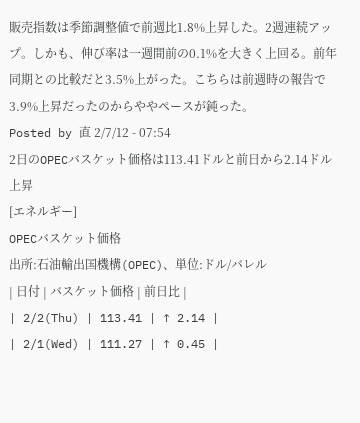販売指数は季節調整値で前週比1.8%上昇した。2週連続アップ。しかも、伸び率は一週間前の0.1%を大きく上回る。前年同期との比較だと3.5%上がった。こちらは前週時の報告で3.9%上昇だったのからややペースが鈍った。
Posted by 直 2/7/12 - 07:54
2日のOPECバスケット価格は113.41ドルと前日から2.14ドル上昇
[エネルギー]
OPECバスケット価格
出所:石油輸出国機構(OPEC)、単位:ドル/バレル
| 日付 | バスケット価格 | 前日比 |
| 2/2(Thu) | 113.41 | ↑ 2.14 |
| 2/1(Wed) | 111.27 | ↑ 0.45 |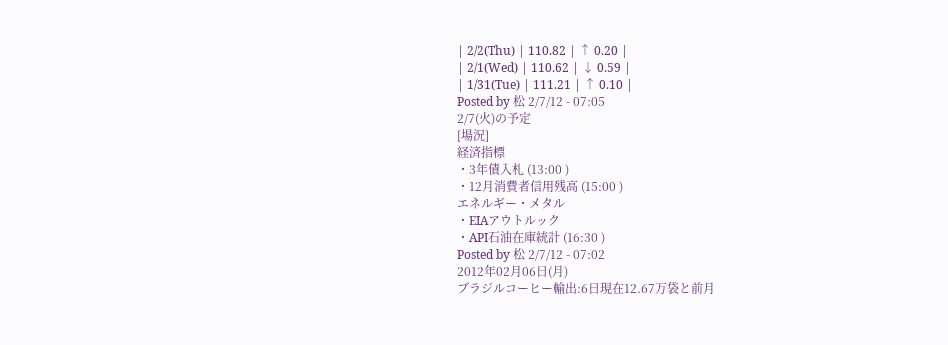| 2/2(Thu) | 110.82 | ↑ 0.20 |
| 2/1(Wed) | 110.62 | ↓ 0.59 |
| 1/31(Tue) | 111.21 | ↑ 0.10 |
Posted by 松 2/7/12 - 07:05
2/7(火)の予定
[場況]
経済指標
・3年債入札 (13:00 )
・12月消費者信用残高 (15:00 )
エネルギー・メタル
・EIAアウトルック
・API石油在庫統計 (16:30 )
Posted by 松 2/7/12 - 07:02
2012年02月06日(月)
ブラジルコーヒー輸出:6日現在12.67万袋と前月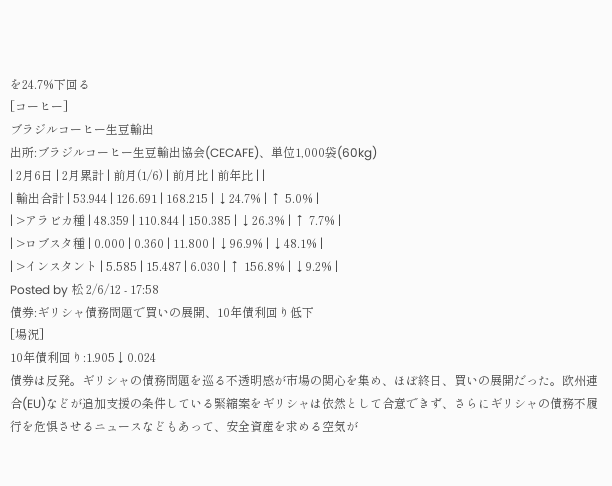を24.7%下回る
[コーヒー]
ブラジルコーヒー生豆輸出
出所:ブラジルコーヒー生豆輸出協会(CECAFE)、単位1,000袋(60kg)
| 2月6日 | 2月累計 | 前月(1/6) | 前月比 | 前年比 | |
| 輸出合計 | 53.944 | 126.691 | 168.215 | ↓24.7% | ↑ 5.0% |
| >アラビカ種 | 48.359 | 110.844 | 150.385 | ↓26.3% | ↑ 7.7% |
| >ロブスタ種 | 0.000 | 0.360 | 11.800 | ↓96.9% | ↓48.1% |
| >インスタント | 5.585 | 15.487 | 6.030 | ↑ 156.8% | ↓9.2% |
Posted by 松 2/6/12 - 17:58
債券:ギリシャ債務問題で買いの展開、10年債利回り低下
[場況]
10年債利回り:1.905↓0.024
債券は反発。ギリシャの債務問題を巡る不透明感が市場の関心を集め、ほぼ終日、買いの展開だった。欧州連合(EU)などが追加支援の条件している緊縮案をギリシャは依然として合意できず、さらにギリシャの債務不履行を危惧させるニュースなどもあって、安全資産を求める空気が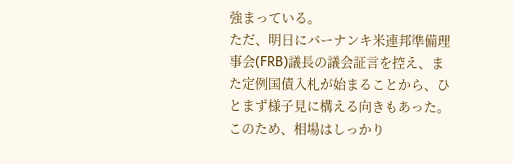強まっている。
ただ、明日にバーナンキ米連邦準備理事会(FRB)議長の議会証言を控え、また定例国債入札が始まることから、ひとまず様子見に構える向きもあった。このため、相場はしっかり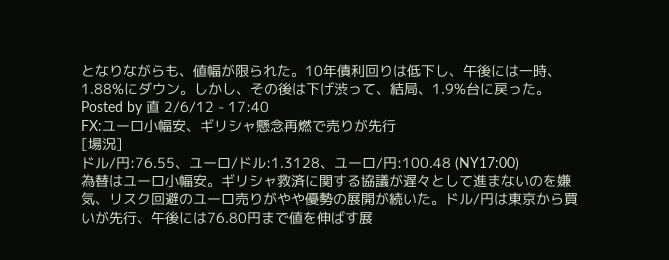となりながらも、値幅が限られた。10年債利回りは低下し、午後には一時、1.88%にダウン。しかし、その後は下げ渋って、結局、1.9%台に戻った。
Posted by 直 2/6/12 - 17:40
FX:ユーロ小幅安、ギリシャ懸念再燃で売りが先行
[場況]
ドル/円:76.55、ユーロ/ドル:1.3128、ユーロ/円:100.48 (NY17:00)
為替はユーロ小幅安。ギリシャ救済に関する協議が遅々として進まないのを嫌気、リスク回避のユーロ売りがやや優勢の展開が続いた。ドル/円は東京から買いが先行、午後には76.80円まで値を伸ばす展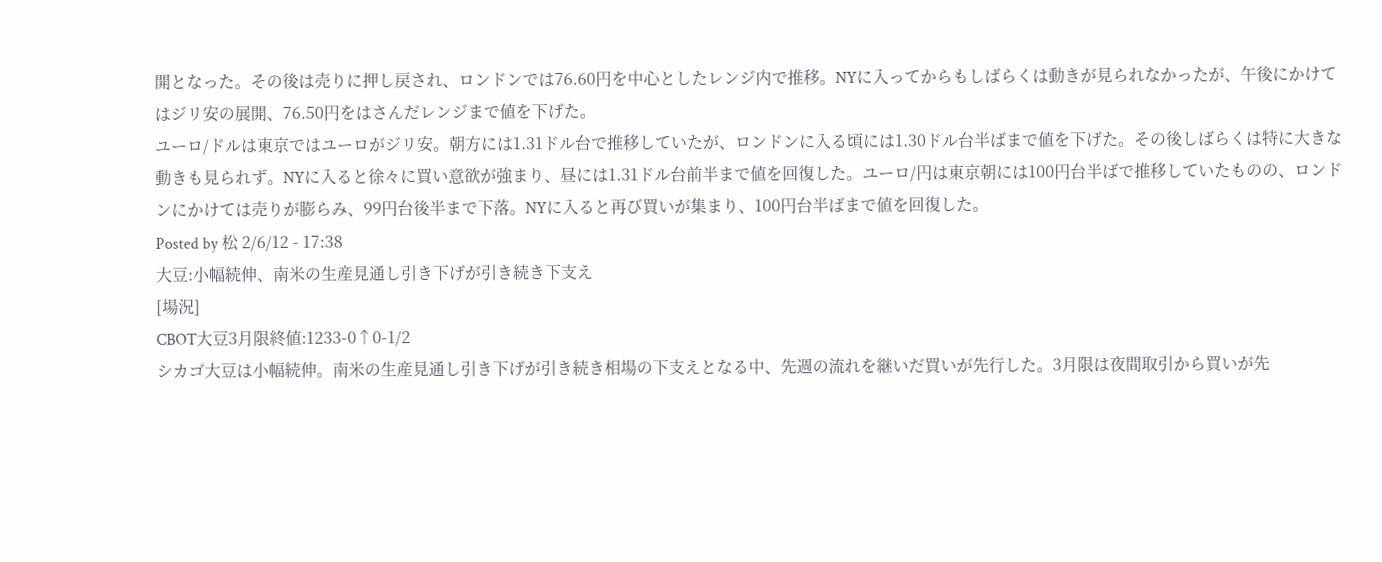開となった。その後は売りに押し戻され、ロンドンでは76.60円を中心としたレンジ内で推移。NYに入ってからもしばらくは動きが見られなかったが、午後にかけてはジリ安の展開、76.50円をはさんだレンジまで値を下げた。
ユーロ/ドルは東京ではユーロがジリ安。朝方には1.31ドル台で推移していたが、ロンドンに入る頃には1.30ドル台半ばまで値を下げた。その後しばらくは特に大きな動きも見られず。NYに入ると徐々に買い意欲が強まり、昼には1.31ドル台前半まで値を回復した。ユーロ/円は東京朝には100円台半ばで推移していたものの、ロンドンにかけては売りが膨らみ、99円台後半まで下落。NYに入ると再び買いが集まり、100円台半ばまで値を回復した。
Posted by 松 2/6/12 - 17:38
大豆:小幅続伸、南米の生産見通し引き下げが引き続き下支え
[場況]
CBOT大豆3月限終値:1233-0↑0-1/2
シカゴ大豆は小幅続伸。南米の生産見通し引き下げが引き続き相場の下支えとなる中、先週の流れを継いだ買いが先行した。3月限は夜間取引から買いが先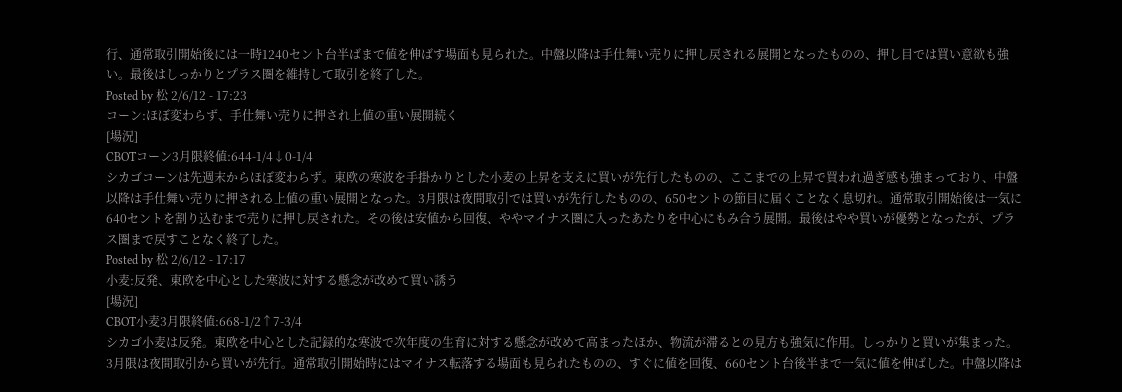行、通常取引開始後には一時1240セント台半ばまで値を伸ばす場面も見られた。中盤以降は手仕舞い売りに押し戻される展開となったものの、押し目では買い意欲も強い。最後はしっかりとプラス圏を維持して取引を終了した。
Posted by 松 2/6/12 - 17:23
コーン:ほぼ変わらず、手仕舞い売りに押され上値の重い展開続く
[場況]
CBOTコーン3月限終値:644-1/4↓0-1/4
シカゴコーンは先週末からほぼ変わらず。東欧の寒波を手掛かりとした小麦の上昇を支えに買いが先行したものの、ここまでの上昇で買われ過ぎ感も強まっており、中盤以降は手仕舞い売りに押される上値の重い展開となった。3月限は夜間取引では買いが先行したものの、650セントの節目に届くことなく息切れ。通常取引開始後は一気に640セントを割り込むまで売りに押し戻された。その後は安値から回復、ややマイナス圏に入ったあたりを中心にもみ合う展開。最後はやや買いが優勢となったが、プラス圏まで戻すことなく終了した。
Posted by 松 2/6/12 - 17:17
小麦:反発、東欧を中心とした寒波に対する懸念が改めて買い誘う
[場況]
CBOT小麦3月限終値:668-1/2↑7-3/4
シカゴ小麦は反発。東欧を中心とした記録的な寒波で次年度の生育に対する懸念が改めて高まったほか、物流が滞るとの見方も強気に作用。しっかりと買いが集まった。3月限は夜間取引から買いが先行。通常取引開始時にはマイナス転落する場面も見られたものの、すぐに値を回復、660セント台後半まで一気に値を伸ばした。中盤以降は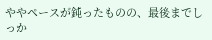ややペースが鈍ったものの、最後までしっか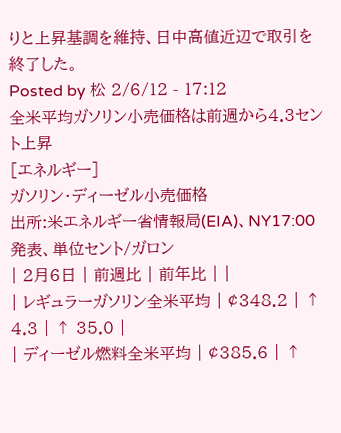りと上昇基調を維持、日中高値近辺で取引を終了した。
Posted by 松 2/6/12 - 17:12
全米平均ガソリン小売価格は前週から4.3セント上昇
[エネルギー]
ガソリン・ディーゼル小売価格
出所:米エネルギー省情報局(EIA)、NY17:00発表、単位セント/ガロン
| 2月6日 | 前週比 | 前年比 | |
| レギュラーガソリン全米平均 | ¢348.2 | ↑ 4.3 | ↑ 35.0 |
| ディーゼル燃料全米平均 | ¢385.6 | ↑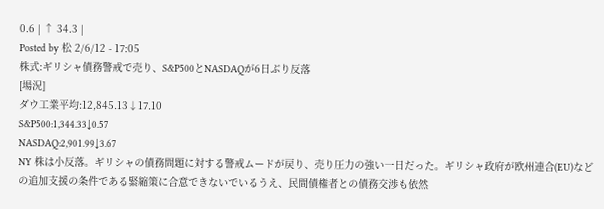0.6 | ↑ 34.3 |
Posted by 松 2/6/12 - 17:05
株式:ギリシャ債務警戒で売り、S&P500とNASDAQが6日ぶり反落
[場況]
ダウ工業平均:12,845.13↓17.10
S&P500:1,344.33↓0.57
NASDAQ:2,901.99↓3.67
NY 株は小反落。ギリシャの債務問題に対する警戒ムードが戻り、売り圧力の強い一日だった。ギリシャ政府が欧州連合(EU)などの追加支援の条件である緊縮策に合意できないでいるうえ、民間債権者との債務交渉も依然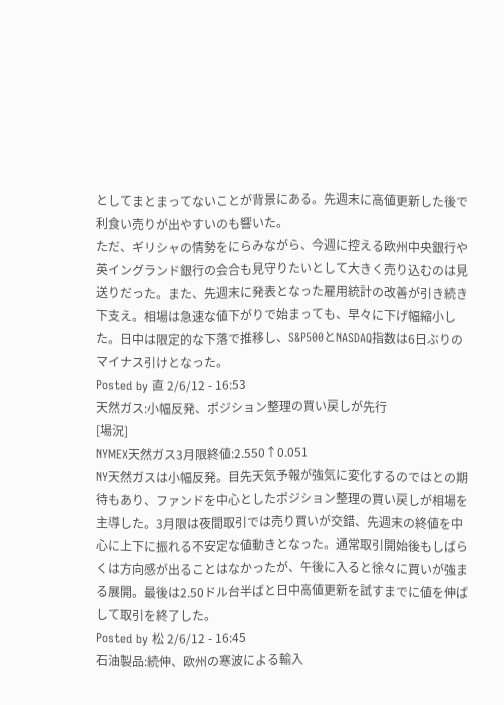としてまとまってないことが背景にある。先週末に高値更新した後で利食い売りが出やすいのも響いた。
ただ、ギリシャの情勢をにらみながら、今週に控える欧州中央銀行や英イングランド銀行の会合も見守りたいとして大きく売り込むのは見送りだった。また、先週末に発表となった雇用統計の改善が引き続き下支え。相場は急速な値下がりで始まっても、早々に下げ幅縮小した。日中は限定的な下落で推移し、S&P500とNASDAQ指数は6日ぶりのマイナス引けとなった。
Posted by 直 2/6/12 - 16:53
天然ガス:小幅反発、ポジション整理の買い戻しが先行
[場況]
NYMEX天然ガス3月限終値:2.550↑0.051
NY天然ガスは小幅反発。目先天気予報が強気に変化するのではとの期待もあり、ファンドを中心としたポジション整理の買い戻しが相場を主導した。3月限は夜間取引では売り買いが交錯、先週末の終値を中心に上下に振れる不安定な値動きとなった。通常取引開始後もしばらくは方向感が出ることはなかったが、午後に入ると徐々に買いが強まる展開。最後は2.50ドル台半ばと日中高値更新を試すまでに値を伸ばして取引を終了した。
Posted by 松 2/6/12 - 16:45
石油製品:続伸、欧州の寒波による輸入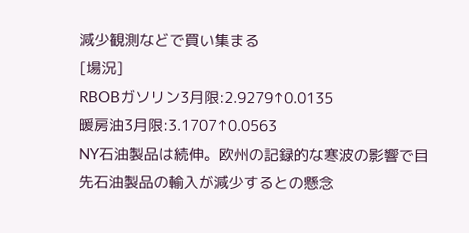減少観測などで買い集まる
[場況]
RBOBガソリン3月限:2.9279↑0.0135
暖房油3月限:3.1707↑0.0563
NY石油製品は続伸。欧州の記録的な寒波の影響で目先石油製品の輸入が減少するとの懸念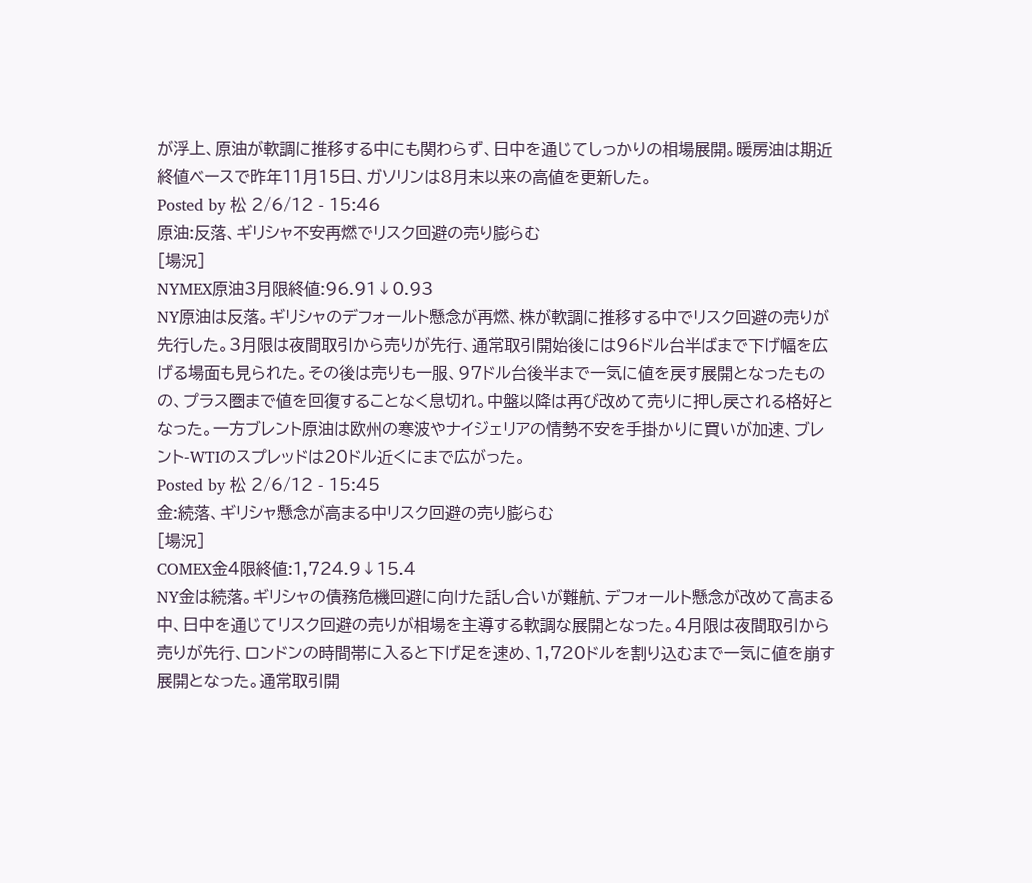が浮上、原油が軟調に推移する中にも関わらず、日中を通じてしっかりの相場展開。暖房油は期近終値ベースで昨年11月15日、ガソリンは8月末以来の高値を更新した。
Posted by 松 2/6/12 - 15:46
原油:反落、ギリシャ不安再燃でリスク回避の売り膨らむ
[場況]
NYMEX原油3月限終値:96.91↓0.93
NY原油は反落。ギリシャのデフォールト懸念が再燃、株が軟調に推移する中でリスク回避の売りが先行した。3月限は夜間取引から売りが先行、通常取引開始後には96ドル台半ばまで下げ幅を広げる場面も見られた。その後は売りも一服、97ドル台後半まで一気に値を戻す展開となったものの、プラス圏まで値を回復することなく息切れ。中盤以降は再び改めて売りに押し戻される格好となった。一方ブレント原油は欧州の寒波やナイジェリアの情勢不安を手掛かりに買いが加速、ブレント-WTIのスプレッドは20ドル近くにまで広がった。
Posted by 松 2/6/12 - 15:45
金:続落、ギリシャ懸念が高まる中リスク回避の売り膨らむ
[場況]
COMEX金4限終値:1,724.9↓15.4
NY金は続落。ギリシャの債務危機回避に向けた話し合いが難航、デフォールト懸念が改めて高まる中、日中を通じてリスク回避の売りが相場を主導する軟調な展開となった。4月限は夜間取引から売りが先行、ロンドンの時間帯に入ると下げ足を速め、1,720ドルを割り込むまで一気に値を崩す展開となった。通常取引開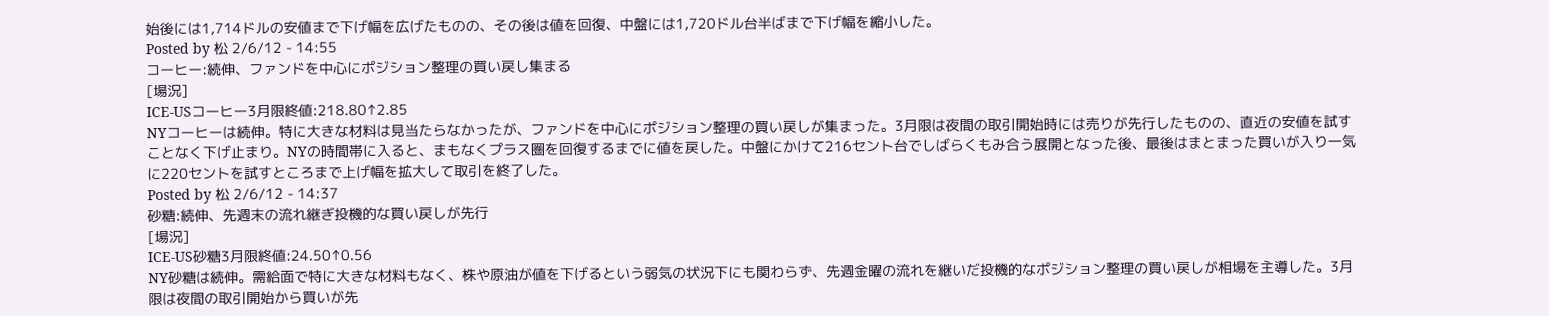始後には1,714ドルの安値まで下げ幅を広げたものの、その後は値を回復、中盤には1,720ドル台半ばまで下げ幅を縮小した。
Posted by 松 2/6/12 - 14:55
コーヒー:続伸、ファンドを中心にポジション整理の買い戻し集まる
[場況]
ICE-USコーヒー3月限終値:218.80↑2.85
NYコーヒーは続伸。特に大きな材料は見当たらなかったが、ファンドを中心にポジション整理の買い戻しが集まった。3月限は夜間の取引開始時には売りが先行したものの、直近の安値を試すことなく下げ止まり。NYの時間帯に入ると、まもなくプラス圏を回復するまでに値を戻した。中盤にかけて216セント台でしばらくもみ合う展開となった後、最後はまとまった買いが入り一気に220セントを試すところまで上げ幅を拡大して取引を終了した。
Posted by 松 2/6/12 - 14:37
砂糖:続伸、先週末の流れ継ぎ投機的な買い戻しが先行
[場況]
ICE-US砂糖3月限終値:24.50↑0.56
NY砂糖は続伸。需給面で特に大きな材料もなく、株や原油が値を下げるという弱気の状況下にも関わらず、先週金曜の流れを継いだ投機的なポジション整理の買い戻しが相場を主導した。3月限は夜間の取引開始から買いが先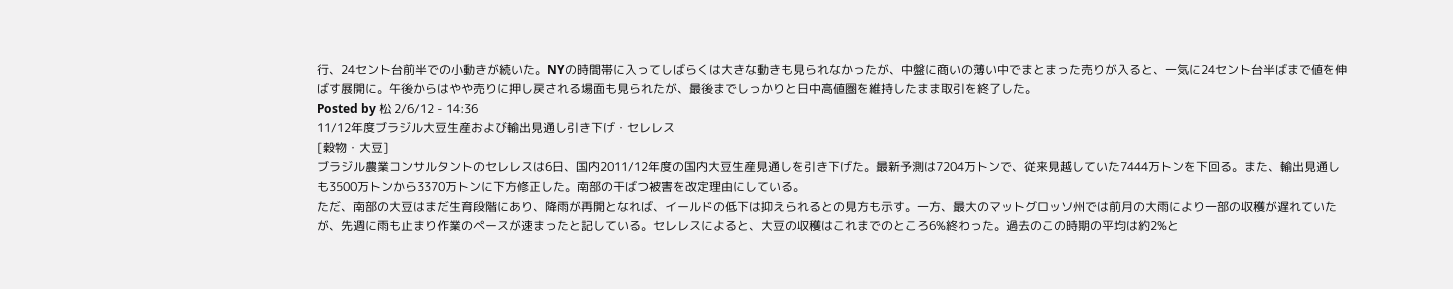行、24セント台前半での小動きが続いた。NYの時間帯に入ってしばらくは大きな動きも見られなかったが、中盤に商いの薄い中でまとまった売りが入ると、一気に24セント台半ばまで値を伸ばす展開に。午後からはやや売りに押し戻される場面も見られたが、最後までしっかりと日中高値圏を維持したまま取引を終了した。
Posted by 松 2/6/12 - 14:36
11/12年度ブラジル大豆生産および輸出見通し引き下げ・セレレス
[穀物・大豆]
ブラジル農業コンサルタントのセレレスは6日、国内2011/12年度の国内大豆生産見通しを引き下げた。最新予測は7204万トンで、従来見越していた7444万トンを下回る。また、輸出見通しも3500万トンから3370万トンに下方修正した。南部の干ばつ被害を改定理由にしている。
ただ、南部の大豆はまだ生育段階にあり、降雨が再開となれば、イールドの低下は抑えられるとの見方も示す。一方、最大のマットグロッソ州では前月の大雨により一部の収穫が遅れていたが、先週に雨も止まり作業のペースが速まったと記している。セレレスによると、大豆の収穫はこれまでのところ6%終わった。過去のこの時期の平均は約2%と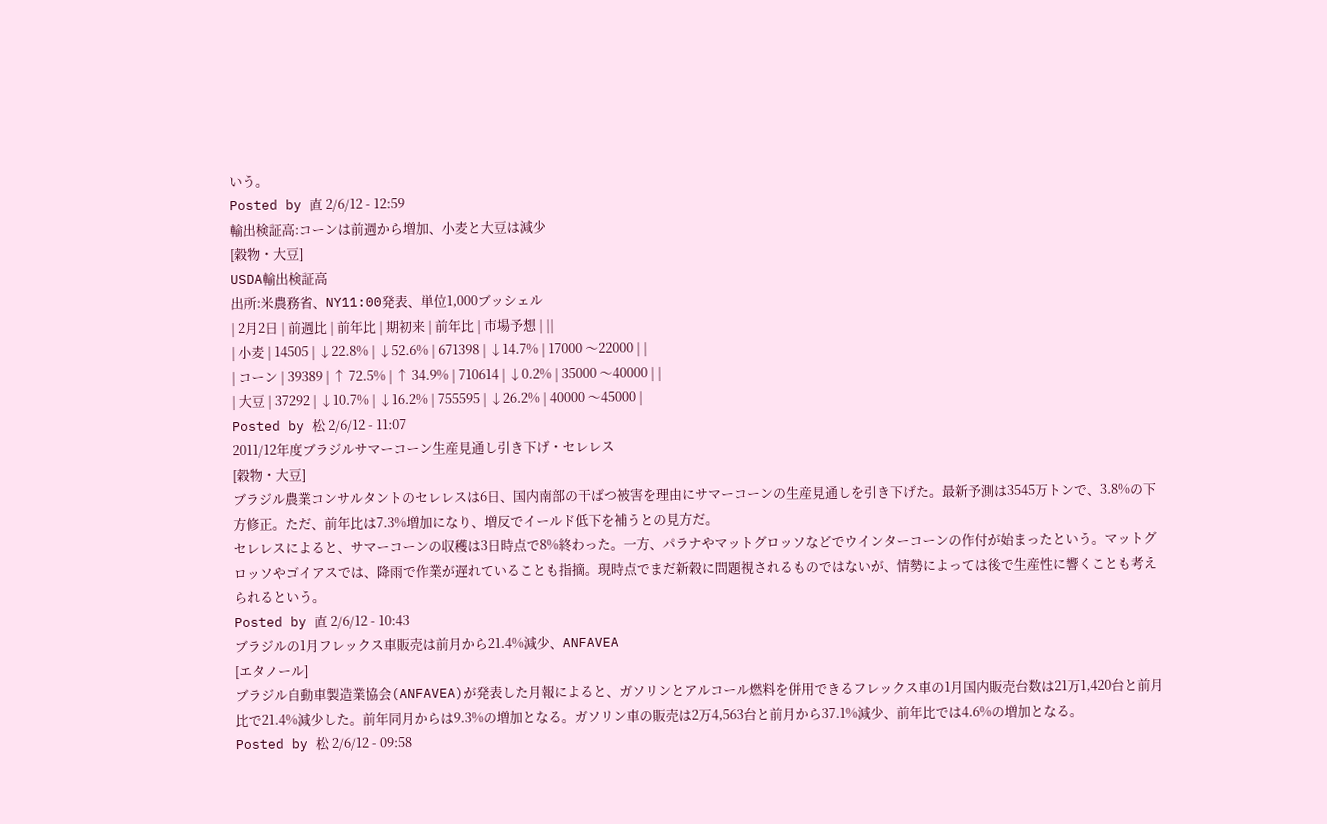いう。
Posted by 直 2/6/12 - 12:59
輸出検証高:コーンは前週から増加、小麦と大豆は減少
[穀物・大豆]
USDA輸出検証高
出所:米農務省、NY11:00発表、単位1,000ブッシェル
| 2月2日 | 前週比 | 前年比 | 期初来 | 前年比 | 市場予想 | ||
| 小麦 | 14505 | ↓22.8% | ↓52.6% | 671398 | ↓14.7% | 17000 〜22000 | |
| コーン | 39389 | ↑ 72.5% | ↑ 34.9% | 710614 | ↓0.2% | 35000 〜40000 | |
| 大豆 | 37292 | ↓10.7% | ↓16.2% | 755595 | ↓26.2% | 40000 〜45000 |
Posted by 松 2/6/12 - 11:07
2011/12年度ブラジルサマーコーン生産見通し引き下げ・セレレス
[穀物・大豆]
ブラジル農業コンサルタントのセレレスは6日、国内南部の干ばつ被害を理由にサマーコーンの生産見通しを引き下げた。最新予測は3545万トンで、3.8%の下方修正。ただ、前年比は7.3%増加になり、増反でイールド低下を補うとの見方だ。
セレレスによると、サマーコーンの収穫は3日時点で8%終わった。一方、パラナやマットグロッソなどでウインターコーンの作付が始まったという。マットグロッソやゴイアスでは、降雨で作業が遅れていることも指摘。現時点でまだ新穀に問題視されるものではないが、情勢によっては後で生産性に響くことも考えられるという。
Posted by 直 2/6/12 - 10:43
ブラジルの1月フレックス車販売は前月から21.4%減少、ANFAVEA
[エタノール]
ブラジル自動車製造業協会(ANFAVEA)が発表した月報によると、ガソリンとアルコール燃料を併用できるフレックス車の1月国内販売台数は21万1,420台と前月比で21.4%減少した。前年同月からは9.3%の増加となる。ガソリン車の販売は2万4,563台と前月から37.1%減少、前年比では4.6%の増加となる。
Posted by 松 2/6/12 - 09:58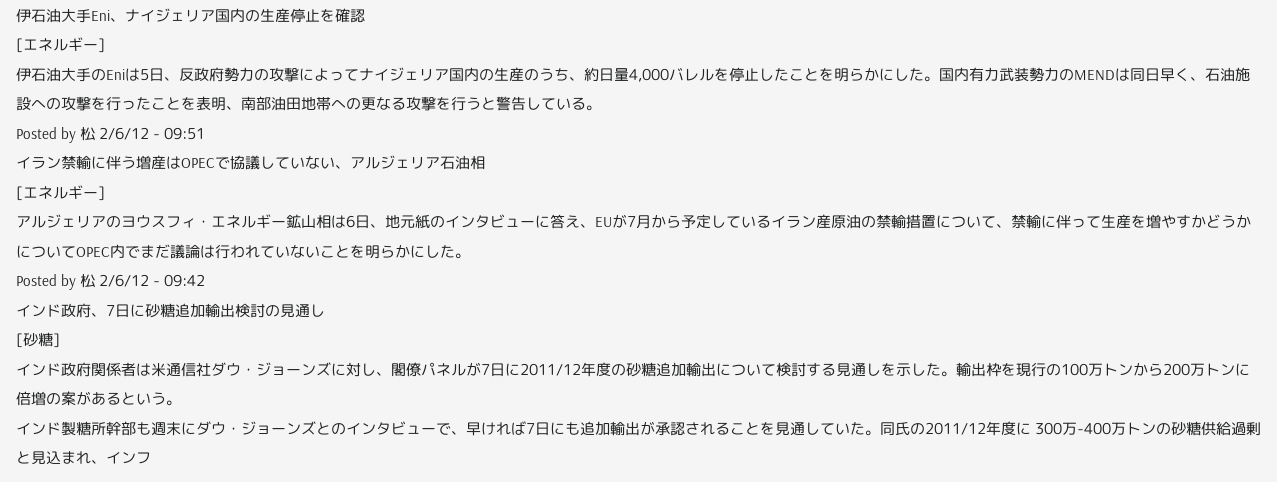伊石油大手Eni、ナイジェリア国内の生産停止を確認
[エネルギー]
伊石油大手のEniは5日、反政府勢力の攻撃によってナイジェリア国内の生産のうち、約日量4,000バレルを停止したことを明らかにした。国内有力武装勢力のMENDは同日早く、石油施設への攻撃を行ったことを表明、南部油田地帯への更なる攻撃を行うと警告している。
Posted by 松 2/6/12 - 09:51
イラン禁輸に伴う増産はOPECで協議していない、アルジェリア石油相
[エネルギー]
アルジェリアのヨウスフィ・エネルギー鉱山相は6日、地元紙のインタビューに答え、EUが7月から予定しているイラン産原油の禁輸措置について、禁輸に伴って生産を増やすかどうかについてOPEC内でまだ議論は行われていないことを明らかにした。
Posted by 松 2/6/12 - 09:42
インド政府、7日に砂糖追加輸出検討の見通し
[砂糖]
インド政府関係者は米通信社ダウ・ジョーンズに対し、閣僚パネルが7日に2011/12年度の砂糖追加輸出について検討する見通しを示した。輸出枠を現行の100万トンから200万トンに倍増の案があるという。
インド製糖所幹部も週末にダウ・ジョーンズとのインタビューで、早ければ7日にも追加輸出が承認されることを見通していた。同氏の2011/12年度に 300万-400万トンの砂糖供給過剰と見込まれ、インフ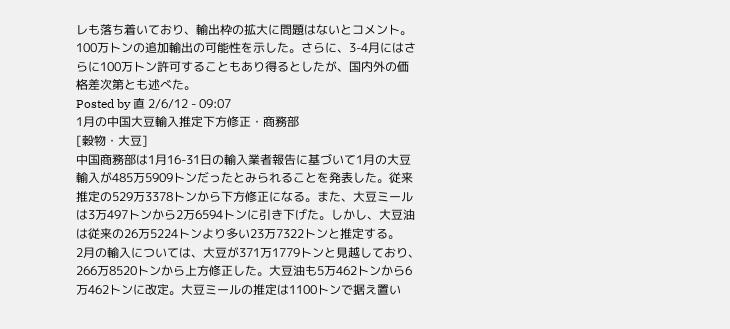レも落ち着いており、輸出枠の拡大に問題はないとコメント。100万トンの追加輸出の可能性を示した。さらに、3-4月にはさらに100万トン許可することもあり得るとしたが、国内外の価格差次第とも述べた。
Posted by 直 2/6/12 - 09:07
1月の中国大豆輸入推定下方修正・商務部
[穀物・大豆]
中国商務部は1月16-31日の輸入業者報告に基づいて1月の大豆輸入が485万5909トンだったとみられることを発表した。従来推定の529万3378トンから下方修正になる。また、大豆ミールは3万497トンから2万6594トンに引き下げた。しかし、大豆油は従来の26万5224トンより多い23万7322トンと推定する。
2月の輸入については、大豆が371万1779トンと見越しており、266万8520トンから上方修正した。大豆油も5万462トンから6万462トンに改定。大豆ミールの推定は1100トンで据え置い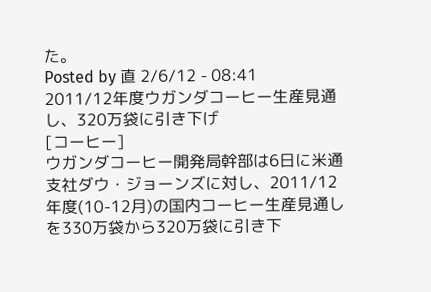た。
Posted by 直 2/6/12 - 08:41
2011/12年度ウガンダコーヒー生産見通し、320万袋に引き下げ
[コーヒー]
ウガンダコーヒー開発局幹部は6日に米通支社ダウ・ジョーンズに対し、2011/12年度(10-12月)の国内コーヒー生産見通しを330万袋から320万袋に引き下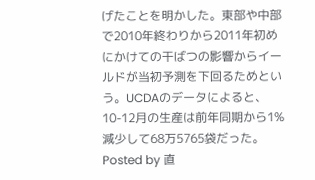げたことを明かした。東部や中部で2010年終わりから2011年初めにかけての干ばつの影響からイールドが当初予測を下回るためという。UCDAのデータによると、10-12月の生産は前年同期から1%減少して68万5765袋だった。
Posted by 直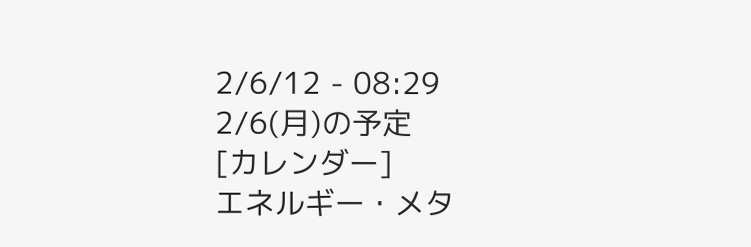2/6/12 - 08:29
2/6(月)の予定
[カレンダー]
エネルギー・メタ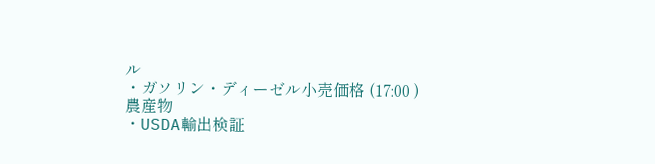ル
・ガソリン・ディーゼル小売価格 (17:00 )
農産物
・USDA輸出検証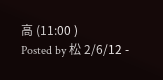高 (11:00 )
Posted by 松 2/6/12 -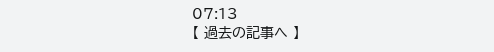07:13
【 過去の記事へ 】